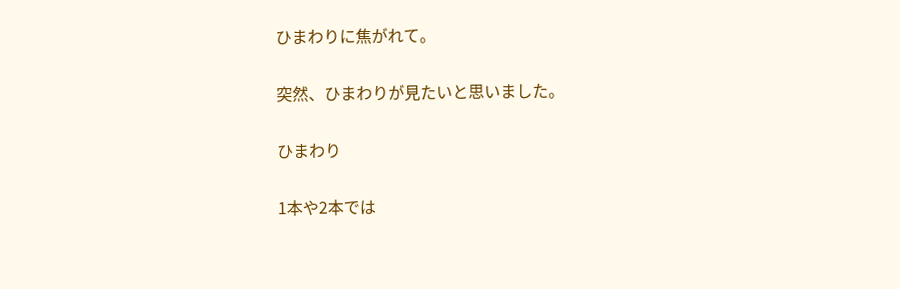ひまわりに焦がれて。

突然、ひまわりが見たいと思いました。

ひまわり

1本や2本では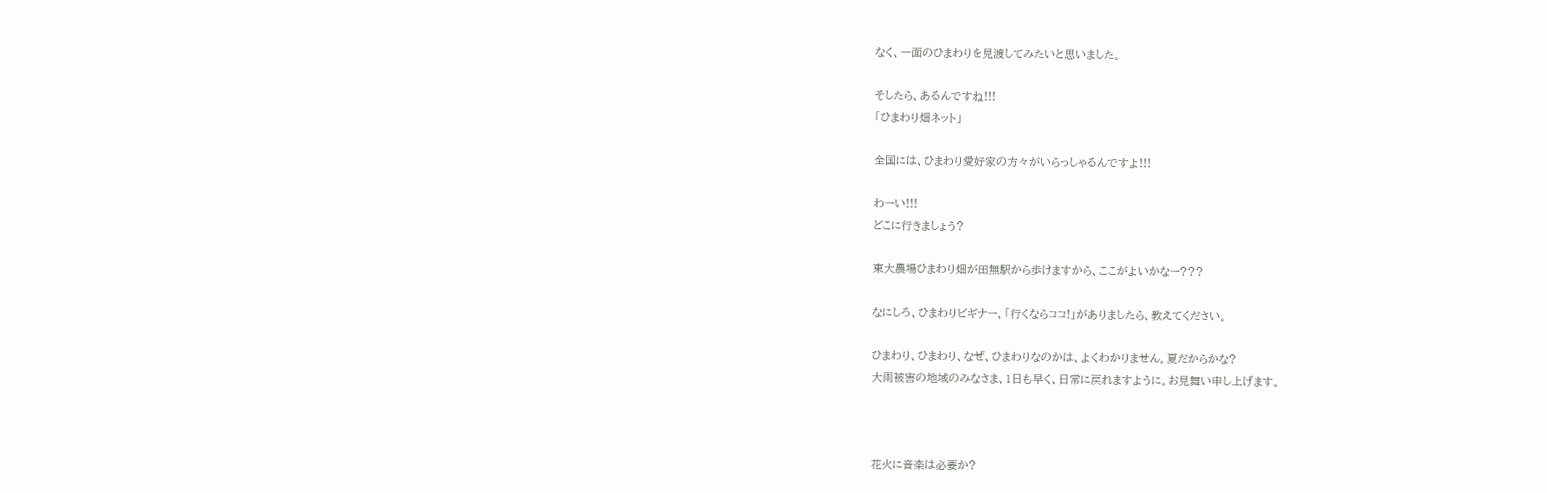なく、一面のひまわりを見渡してみたいと思いました。

そしたら、あるんですね!!!
「ひまわり畑ネット」

全国には、ひまわり愛好家の方々がいらっしゃるんですよ!!!

わーい!!!
どこに行きましょう?

東大農場ひまわり畑が田無駅から歩けますから、ここがよいかなー???

なにしろ、ひまわりビギナー、「行くならココ!」がありましたら、教えてください。

ひまわり、ひまわり、なぜ、ひまわりなのかは、よくわかりません。夏だからかな?
大雨被害の地域のみなさま、1日も早く、日常に戻れますように。お見舞い申し上げます。



花火に音楽は必要か?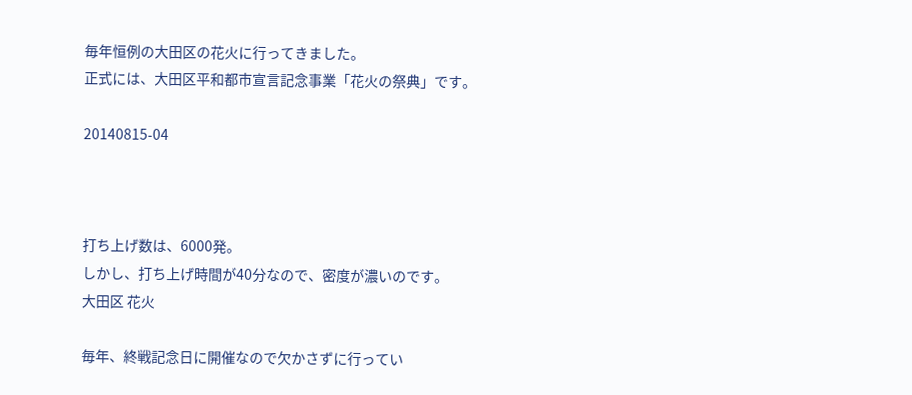毎年恒例の大田区の花火に行ってきました。
正式には、大田区平和都市宣言記念事業「花火の祭典」です。

20140815-04



打ち上げ数は、6000発。
しかし、打ち上げ時間が40分なので、密度が濃いのです。
大田区 花火

毎年、終戦記念日に開催なので欠かさずに行ってい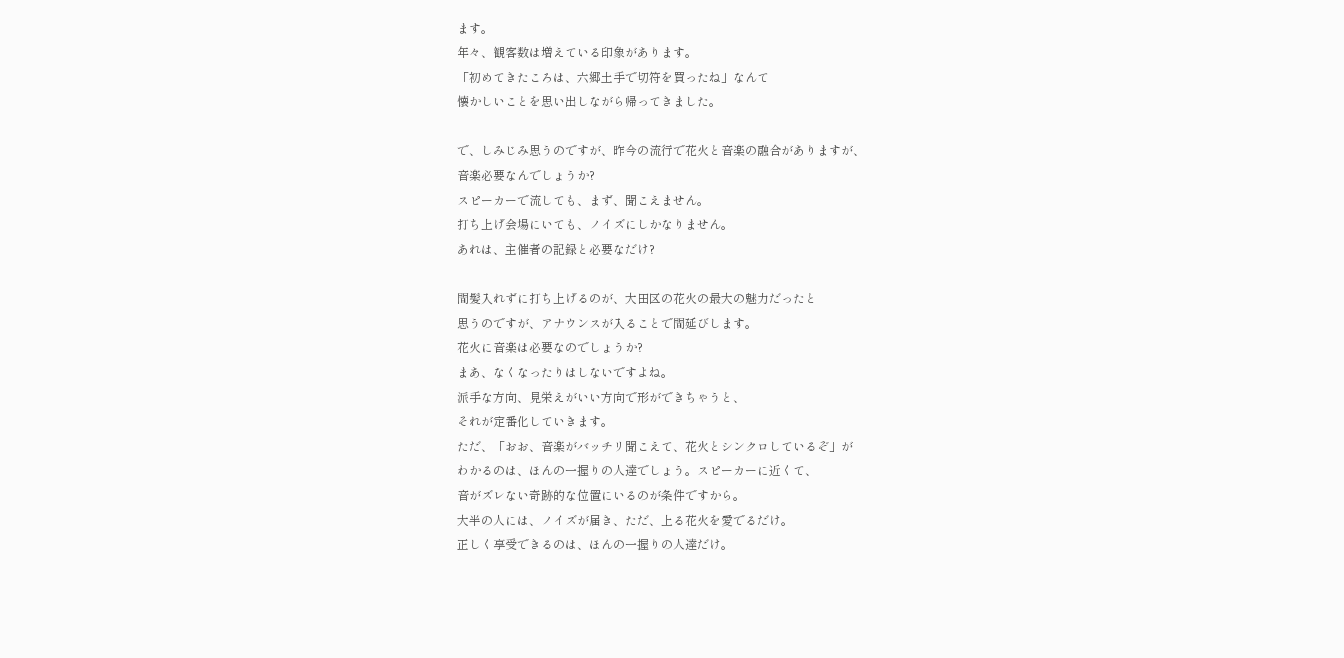ます。
年々、観客数は増えている印象があります。
「初めてきたころは、六郷土手で切符を買ったね」なんて
懐かしいことを思い出しながら帰ってきました。

で、しみじみ思うのですが、昨今の流行で花火と音楽の融合がありますが、
音楽必要なんでしょうか?
スピーカーで流しても、まず、聞こえません。
打ち上げ会場にいても、ノイズにしかなりません。
あれは、主催者の記録と必要なだけ?

間髪入れずに打ち上げるのが、大田区の花火の最大の魅力だったと
思うのですが、アナウンスが入ることで間延びします。
花火に音楽は必要なのでしょうか?
まあ、なくなったりはしないですよね。
派手な方向、見栄えがいい方向で形ができちゃうと、
それが定番化していきます。
ただ、「おお、音楽がバッチリ聞こえて、花火とシンクロしているぞ」が
わかるのは、ほんの一握りの人達でしょう。スピーカーに近くて、
音がズレない奇跡的な位置にいるのが条件ですから。
大半の人には、ノイズが届き、ただ、上る花火を愛でるだけ。
正しく享受できるのは、ほんの一握りの人達だけ。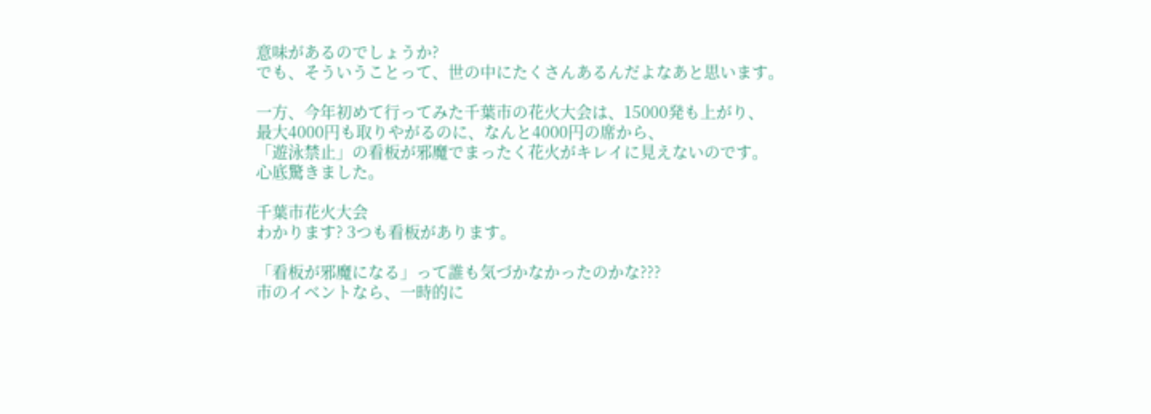意味があるのでしょうか?
でも、そういうことって、世の中にたくさんあるんだよなあと思います。

一方、今年初めて行ってみた千葉市の花火大会は、15000発も上がり、
最大4000円も取りやがるのに、なんと4000円の席から、
「遊泳禁止」の看板が邪魔でまったく花火がキレイに見えないのです。
心底驚きました。

千葉市花火大会
わかります? 3つも看板があります。

「看板が邪魔になる」って誰も気づかなかったのかな???
市のイベントなら、一時的に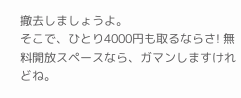撤去しましょうよ。
そこで、ひとり4000円も取るならさ! 無料開放スペースなら、ガマンしますけれどね。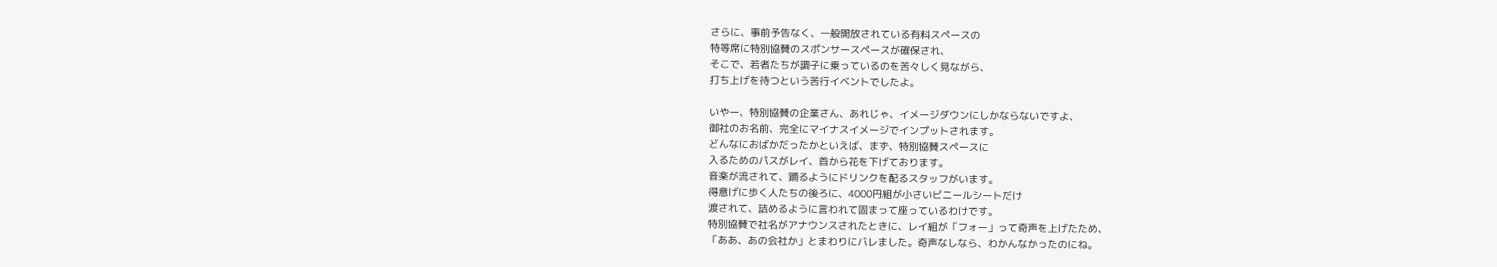さらに、事前予告なく、一般開放されている有料スペースの
特等席に特別協賛のスポンサースペースが確保され、
そこで、若者たちが調子に乗っているのを苦々しく見ながら、
打ち上げを待つという苦行イベントでしたよ。

いやー、特別協賛の企業さん、あれじゃ、イメージダウンにしかならないですよ、
御社のお名前、完全にマイナスイメージでインプットされます。
どんなにおばかだったかといえば、まず、特別協賛スペースに
入るためのパスがレイ、首から花を下げております。
音楽が流されて、踊るようにドリンクを配るスタッフがいます。
得意げに歩く人たちの後ろに、4000円組が小さいビニールシートだけ
渡されて、詰めるように言われて固まって座っているわけです。
特別協賛で社名がアナウンスされたときに、レイ組が「フォー」って奇声を上げたため、
「ああ、あの会社か」とまわりにバレました。奇声なしなら、わかんなかったのにね。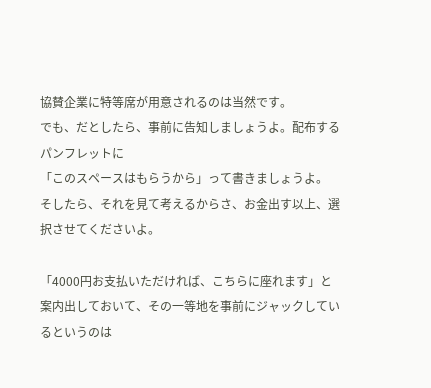協賛企業に特等席が用意されるのは当然です。
でも、だとしたら、事前に告知しましょうよ。配布するパンフレットに
「このスペースはもらうから」って書きましょうよ。
そしたら、それを見て考えるからさ、お金出す以上、選択させてくださいよ。

「4000円お支払いただければ、こちらに座れます」と
案内出しておいて、その一等地を事前にジャックしているというのは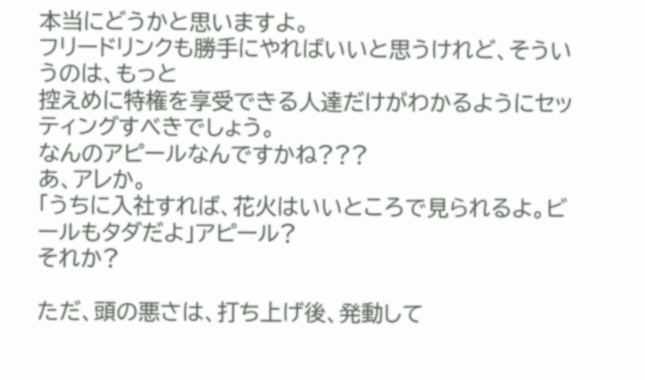本当にどうかと思いますよ。
フリードリンクも勝手にやればいいと思うけれど、そういうのは、もっと
控えめに特権を享受できる人達だけがわかるようにセッティングすべきでしょう。
なんのアピールなんですかね???
あ、アレか。
「うちに入社すれば、花火はいいところで見られるよ。ビールもタダだよ」アピール?
それか?

ただ、頭の悪さは、打ち上げ後、発動して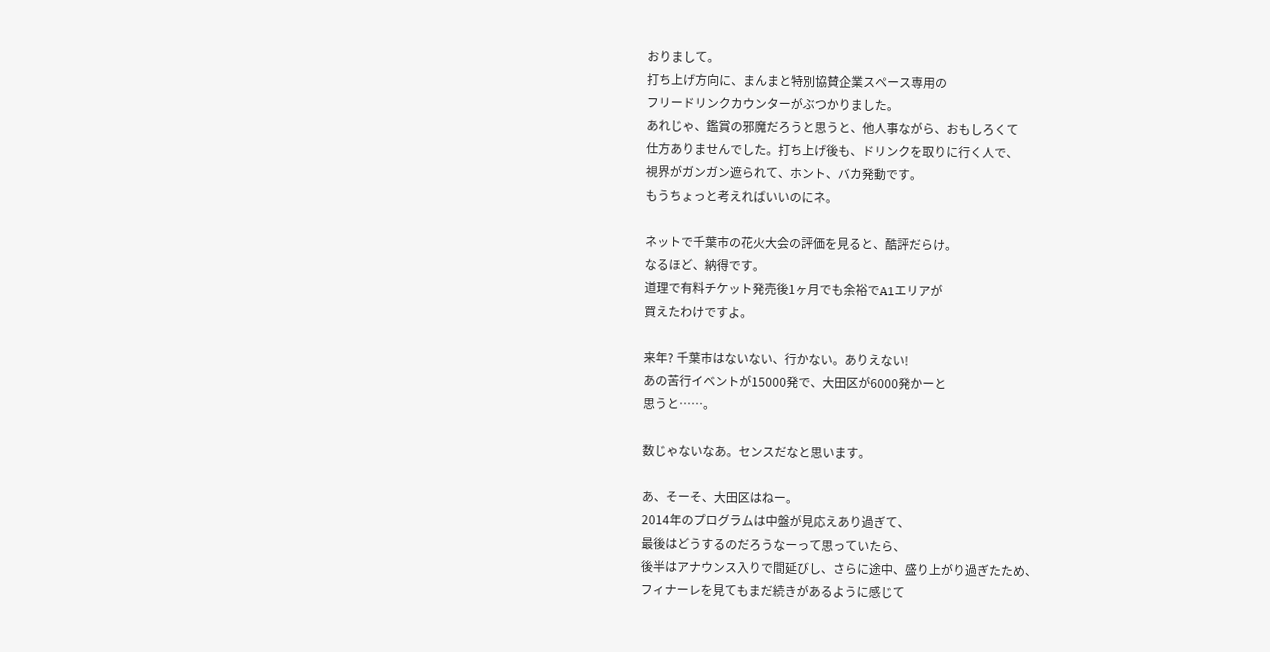おりまして。
打ち上げ方向に、まんまと特別協賛企業スペース専用の
フリードリンクカウンターがぶつかりました。
あれじゃ、鑑賞の邪魔だろうと思うと、他人事ながら、おもしろくて
仕方ありませんでした。打ち上げ後も、ドリンクを取りに行く人で、
視界がガンガン遮られて、ホント、バカ発動です。
もうちょっと考えればいいのにネ。

ネットで千葉市の花火大会の評価を見ると、酷評だらけ。
なるほど、納得です。
道理で有料チケット発売後1ヶ月でも余裕でA1エリアが
買えたわけですよ。

来年? 千葉市はないない、行かない。ありえない!
あの苦行イベントが15000発で、大田区が6000発かーと
思うと……。

数じゃないなあ。センスだなと思います。

あ、そーそ、大田区はねー。
2014年のプログラムは中盤が見応えあり過ぎて、
最後はどうするのだろうなーって思っていたら、
後半はアナウンス入りで間延びし、さらに途中、盛り上がり過ぎたため、
フィナーレを見てもまだ続きがあるように感じて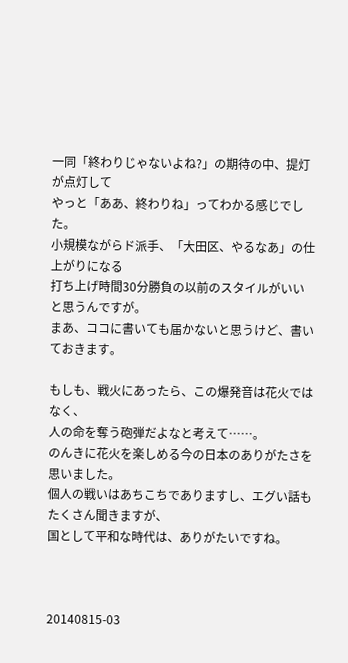一同「終わりじゃないよね?」の期待の中、提灯が点灯して
やっと「ああ、終わりね」ってわかる感じでした。
小規模ながらド派手、「大田区、やるなあ」の仕上がりになる
打ち上げ時間30分勝負の以前のスタイルがいいと思うんですが。
まあ、ココに書いても届かないと思うけど、書いておきます。

もしも、戦火にあったら、この爆発音は花火ではなく、
人の命を奪う砲弾だよなと考えて……。
のんきに花火を楽しめる今の日本のありがたさを思いました。
個人の戦いはあちこちでありますし、エグい話もたくさん聞きますが、
国として平和な時代は、ありがたいですね。



20140815-03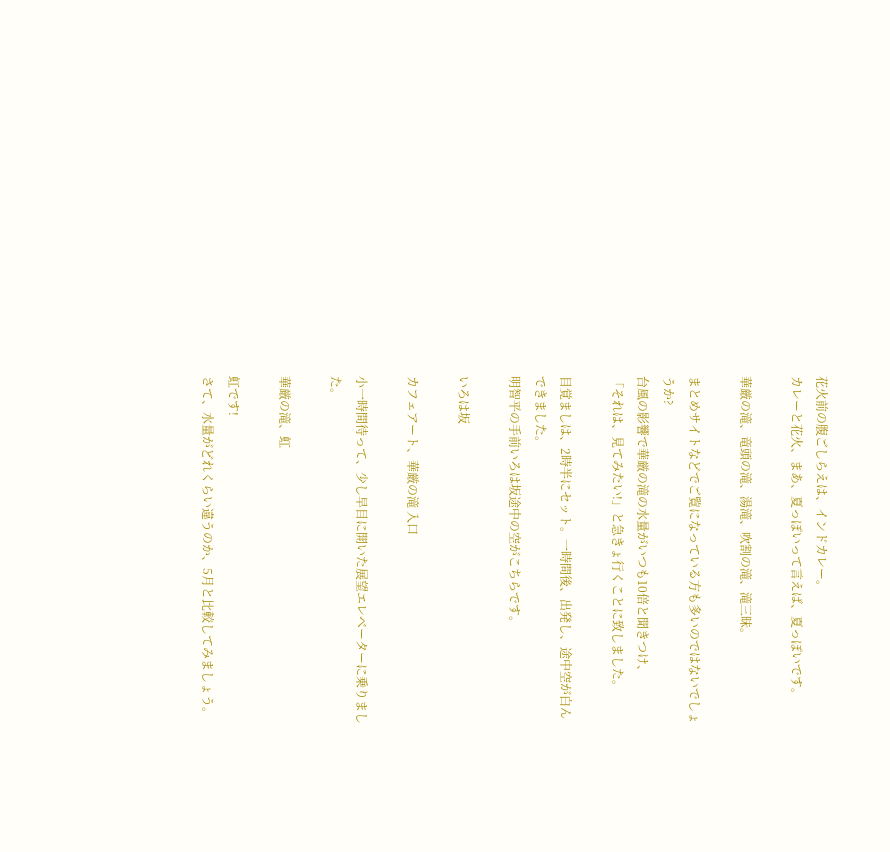花火前の腹ごしらえは、インドカレー。
カレーと花火、まあ、夏っぽいって言えば、夏っぽいです。

華厳の滝、竜頭の滝、湯滝、吹割の滝、滝三昧。

まとめサイトなどでご覧になっている方も多いのではないでしょうか?
台風の影響で華厳の滝の水量がいつも10倍と聞きつけ、
「それは、見てみたい!」と急きょ行くことに致しました。

目覚ましは、2時半にセット。一時間後、出発し、途中空が白んできました。
明智平の手前いろは坂途中の空がこちらです。

いろは坂

カフェアート、華厳の滝 入口

小一時間待って、少し早目に開いた展望エレベーターに乗りました。

華厳の滝、虹

虹です!
さて、水量がどれくらい違うのか、5月と比較してみましょう。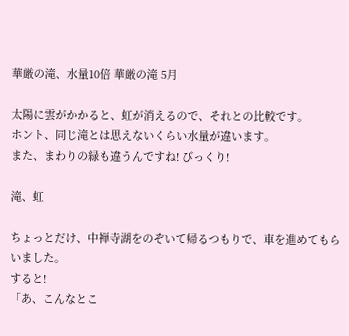華厳の滝、水量10倍 華厳の滝 5月

太陽に雲がかかると、虹が消えるので、それとの比較です。
ホント、同じ滝とは思えないくらい水量が違います。
また、まわりの緑も違うんですね! びっくり!

滝、虹

ちょっとだけ、中禅寺湖をのぞいて帰るつもりで、車を進めてもらいました。
すると!
「あ、こんなとこ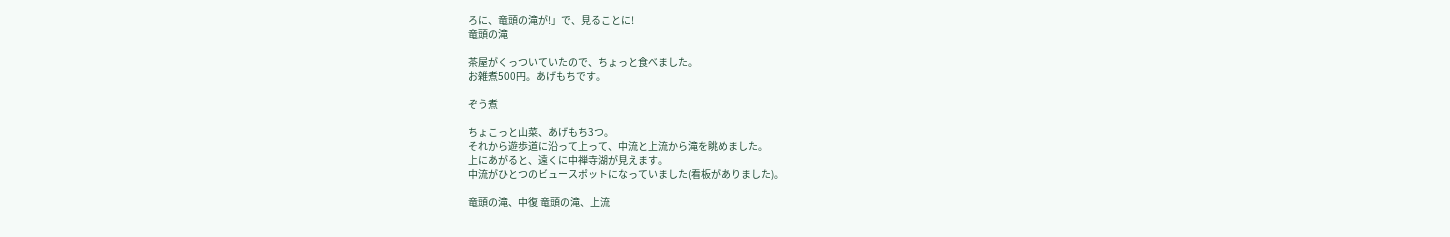ろに、竜頭の滝が!」で、見ることに!
竜頭の滝

茶屋がくっついていたので、ちょっと食べました。
お雑煮500円。あげもちです。

ぞう煮

ちょこっと山菜、あげもち3つ。
それから遊歩道に沿って上って、中流と上流から滝を眺めました。
上にあがると、遠くに中禅寺湖が見えます。
中流がひとつのビュースポットになっていました(看板がありました)。

竜頭の滝、中復 竜頭の滝、上流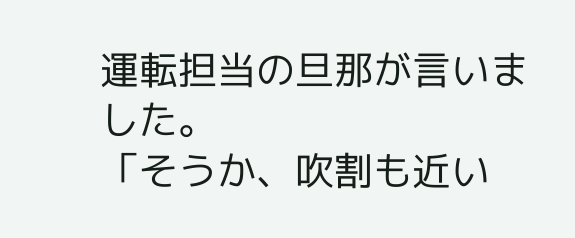運転担当の旦那が言いました。
「そうか、吹割も近い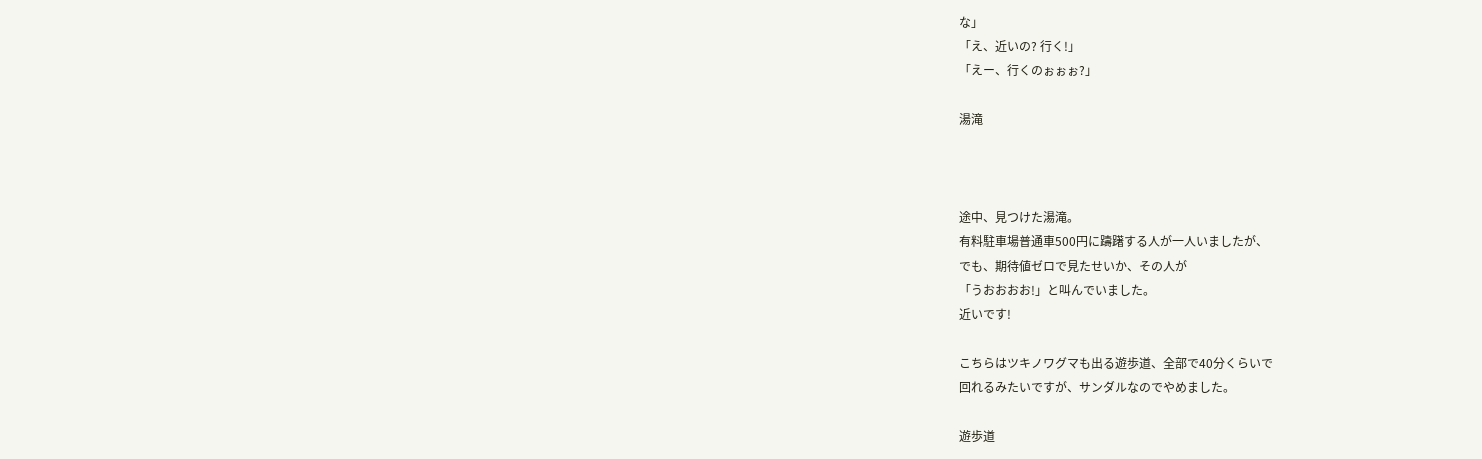な」
「え、近いの? 行く!」
「えー、行くのぉぉぉ?」

湯滝



途中、見つけた湯滝。
有料駐車場普通車500円に躊躇する人が一人いましたが、
でも、期待値ゼロで見たせいか、その人が
「うおおおお!」と叫んでいました。
近いです!

こちらはツキノワグマも出る遊歩道、全部で40分くらいで
回れるみたいですが、サンダルなのでやめました。

遊歩道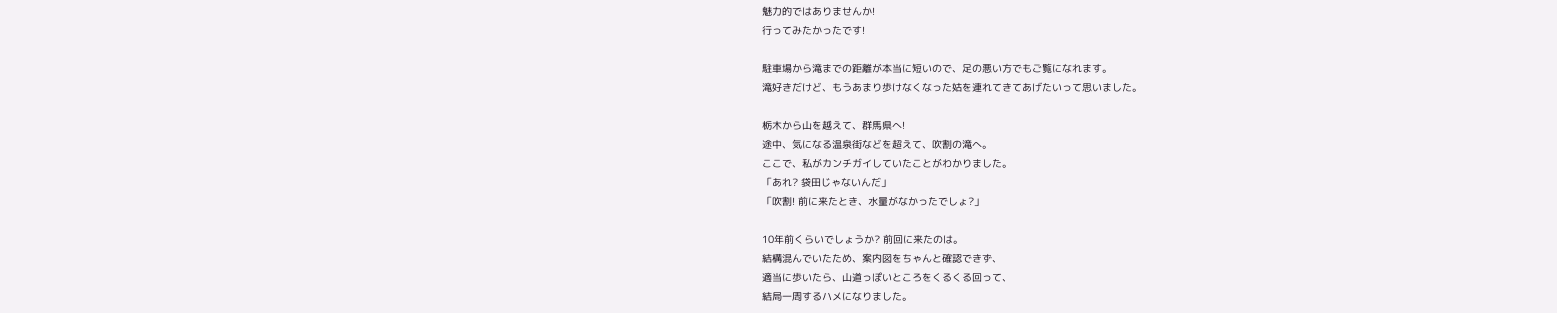魅力的ではありませんか!
行ってみたかったです!

駐車場から滝までの距離が本当に短いので、足の悪い方でもご覧になれます。
滝好きだけど、もうあまり歩けなくなった姑を連れてきてあげたいって思いました。

栃木から山を越えて、群馬県へ!
途中、気になる温泉街などを超えて、吹割の滝へ。
ここで、私がカンチガイしていたことがわかりました。
「あれ? 袋田じゃないんだ」
「吹割! 前に来たとき、水量がなかったでしょ?」

10年前くらいでしょうか? 前回に来たのは。
結構混んでいたため、案内図をちゃんと確認できず、
適当に歩いたら、山道っぽいところをくるくる回って、
結局一周するハメになりました。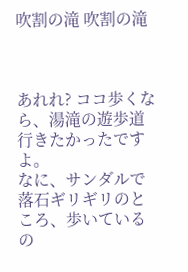吹割の滝 吹割の滝



あれれ? ココ歩くなら、湯滝の遊歩道行きたかったですよ。
なに、サンダルで落石ギリギリのところ、歩いているの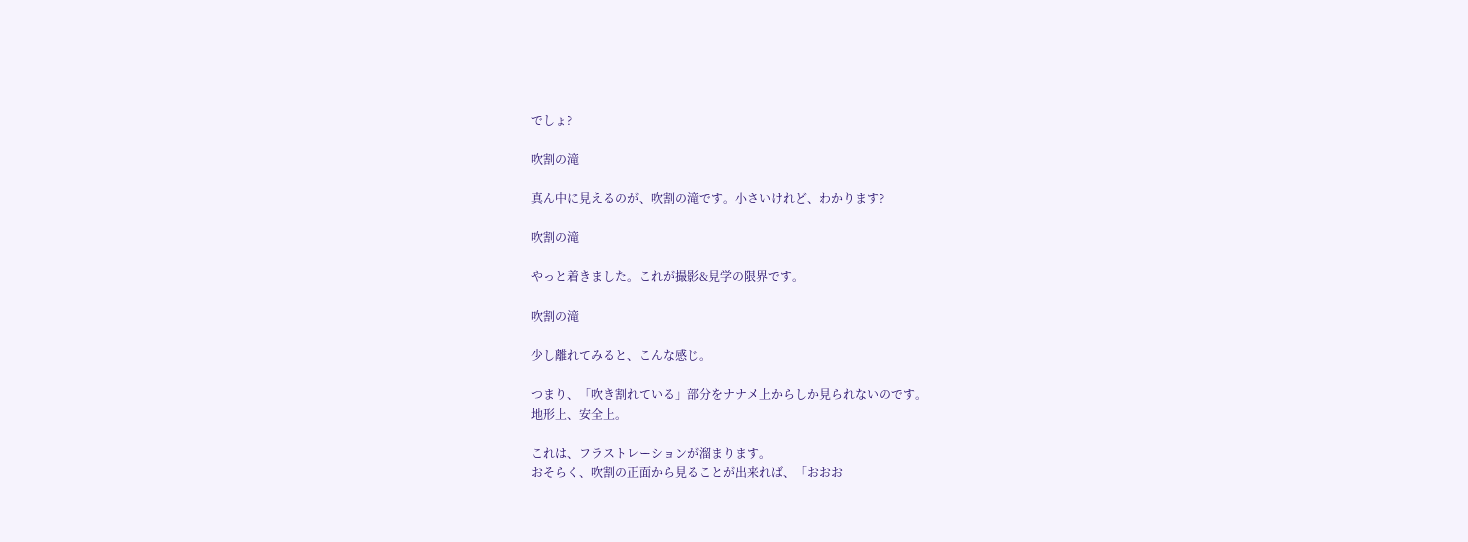でしょ?

吹割の滝

真ん中に見えるのが、吹割の滝です。小さいけれど、わかります?

吹割の滝

やっと着きました。これが撮影&見学の限界です。

吹割の滝

少し離れてみると、こんな感じ。

つまり、「吹き割れている」部分をナナメ上からしか見られないのです。
地形上、安全上。

これは、フラストレーションが溜まります。
おそらく、吹割の正面から見ることが出来れば、「おおお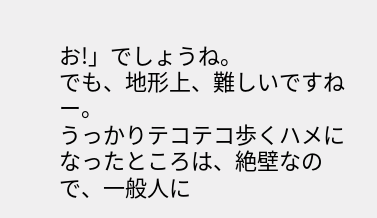お!」でしょうね。
でも、地形上、難しいですねー。
うっかりテコテコ歩くハメになったところは、絶壁なので、一般人に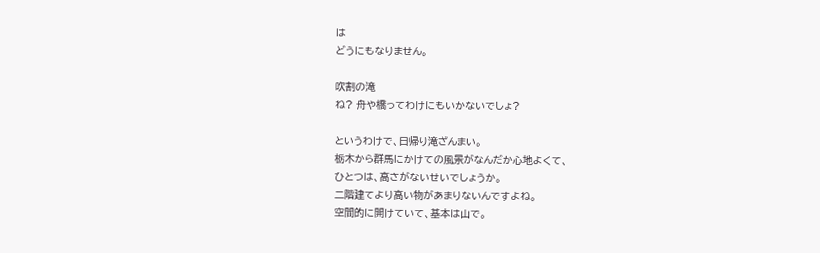は
どうにもなりません。

吹割の滝
ね? 舟や橋ってわけにもいかないでしょ?

というわけで、日帰り滝ざんまい。
栃木から群馬にかけての風景がなんだか心地よくて、
ひとつは、高さがないせいでしょうか。
二階建てより高い物があまりないんですよね。
空間的に開けていて、基本は山で。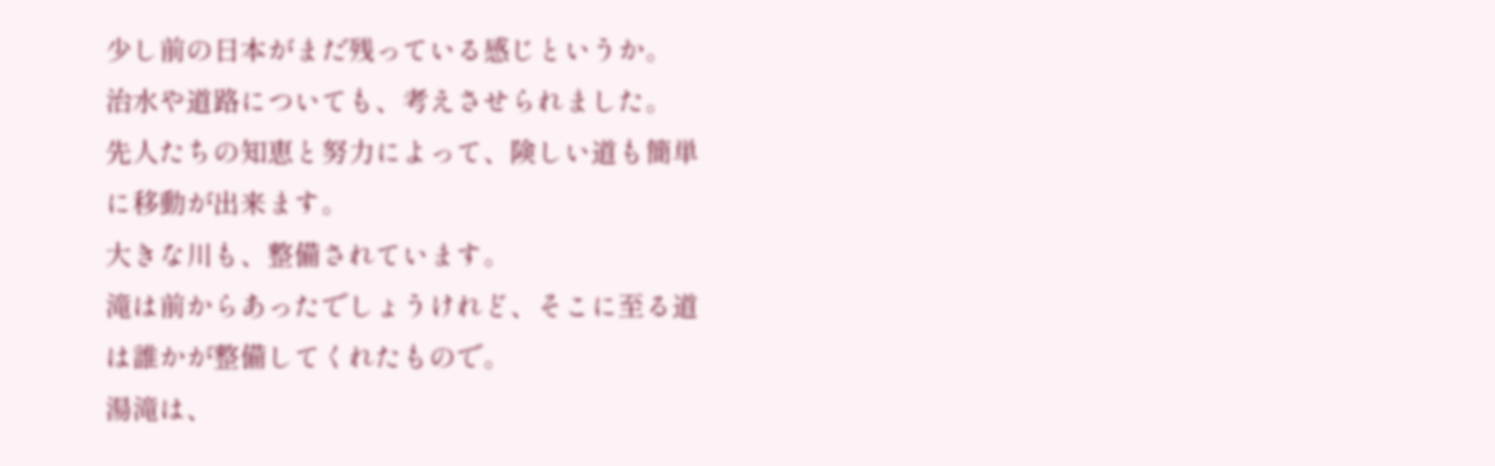少し前の日本がまだ残っている感じというか。
治水や道路についても、考えさせられました。
先人たちの知恵と努力によって、険しい道も簡単に移動が出来ます。
大きな川も、整備されています。
滝は前からあったでしょうけれど、そこに至る道は誰かが整備してくれたもので。
湯滝は、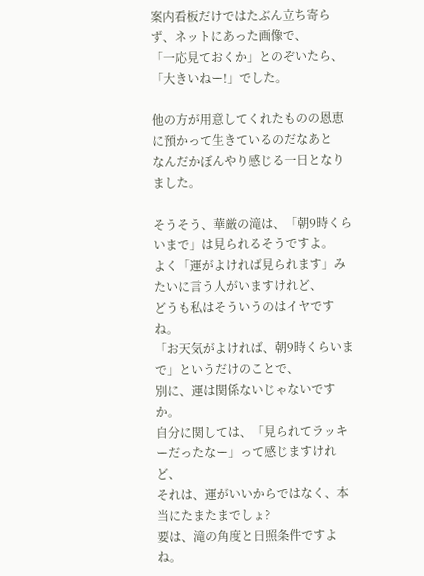案内看板だけではたぶん立ち寄らず、ネットにあった画像で、
「一応見ておくか」とのぞいたら、「大きいねー!」でした。

他の方が用意してくれたものの恩恵に預かって生きているのだなあと
なんだかぼんやり感じる一日となりました。

そうそう、華厳の滝は、「朝9時くらいまで」は見られるそうですよ。
よく「運がよければ見られます」みたいに言う人がいますけれど、
どうも私はそういうのはイヤですね。
「お天気がよければ、朝9時くらいまで」というだけのことで、
別に、運は関係ないじゃないですか。
自分に関しては、「見られてラッキーだったなー」って感じますけれど、
それは、運がいいからではなく、本当にたまたまでしょ?
要は、滝の角度と日照条件ですよね。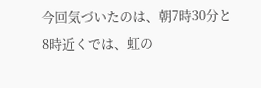今回気づいたのは、朝7時30分と8時近くでは、虹の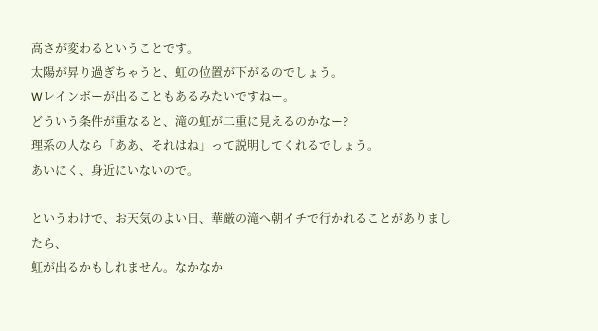高さが変わるということです。
太陽が昇り過ぎちゃうと、虹の位置が下がるのでしょう。
Wレインボーが出ることもあるみたいですねー。
どういう条件が重なると、滝の虹が二重に見えるのかなー?
理系の人なら「ああ、それはね」って説明してくれるでしょう。
あいにく、身近にいないので。

というわけで、お天気のよい日、華厳の滝へ朝イチで行かれることがありましたら、
虹が出るかもしれません。なかなか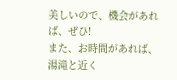美しいので、機会があれば、ぜひ!
また、お時間があれば、湯滝と近く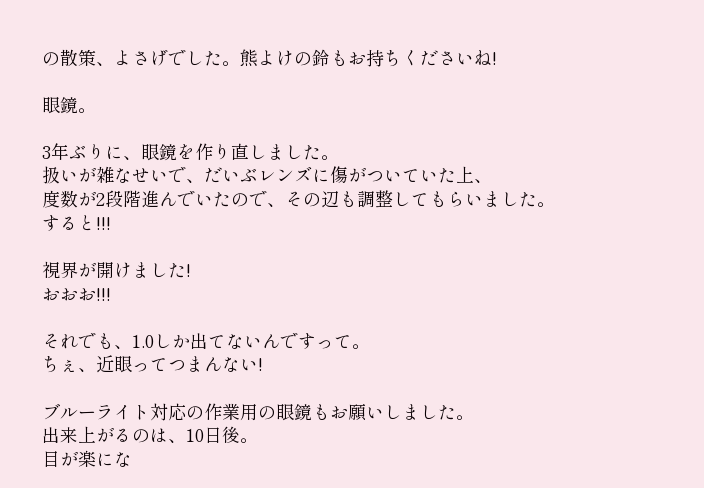の散策、よさげでした。熊よけの鈴もお持ちくださいね!

眼鏡。

3年ぶりに、眼鏡を作り直しました。
扱いが雑なせいで、だいぶレンズに傷がついていた上、
度数が2段階進んでいたので、その辺も調整してもらいました。
すると!!!

視界が開けました!
おおお!!!

それでも、1.0しか出てないんですって。
ちぇ、近眼ってつまんない!

ブルーライト対応の作業用の眼鏡もお願いしました。
出来上がるのは、10日後。
目が楽にな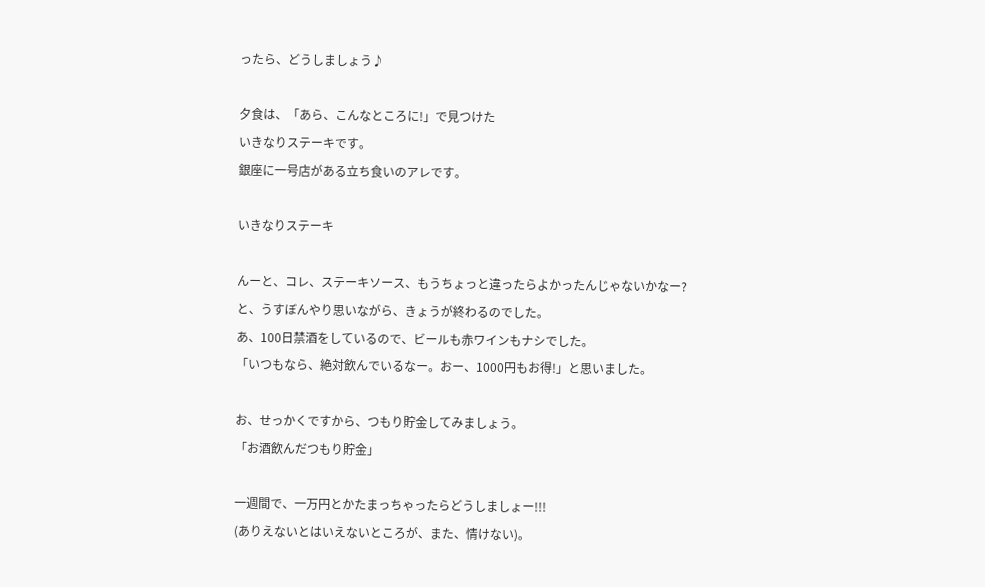ったら、どうしましょう♪

夕食は、「あら、こんなところに!」で見つけた
いきなりステーキです。
銀座に一号店がある立ち食いのアレです。

いきなりステーキ

んーと、コレ、ステーキソース、もうちょっと違ったらよかったんじゃないかなー?
と、うすぼんやり思いながら、きょうが終わるのでした。
あ、100日禁酒をしているので、ビールも赤ワインもナシでした。
「いつもなら、絶対飲んでいるなー。おー、1000円もお得!」と思いました。

お、せっかくですから、つもり貯金してみましょう。
「お酒飲んだつもり貯金」

一週間で、一万円とかたまっちゃったらどうしましょー!!!
(ありえないとはいえないところが、また、情けない)。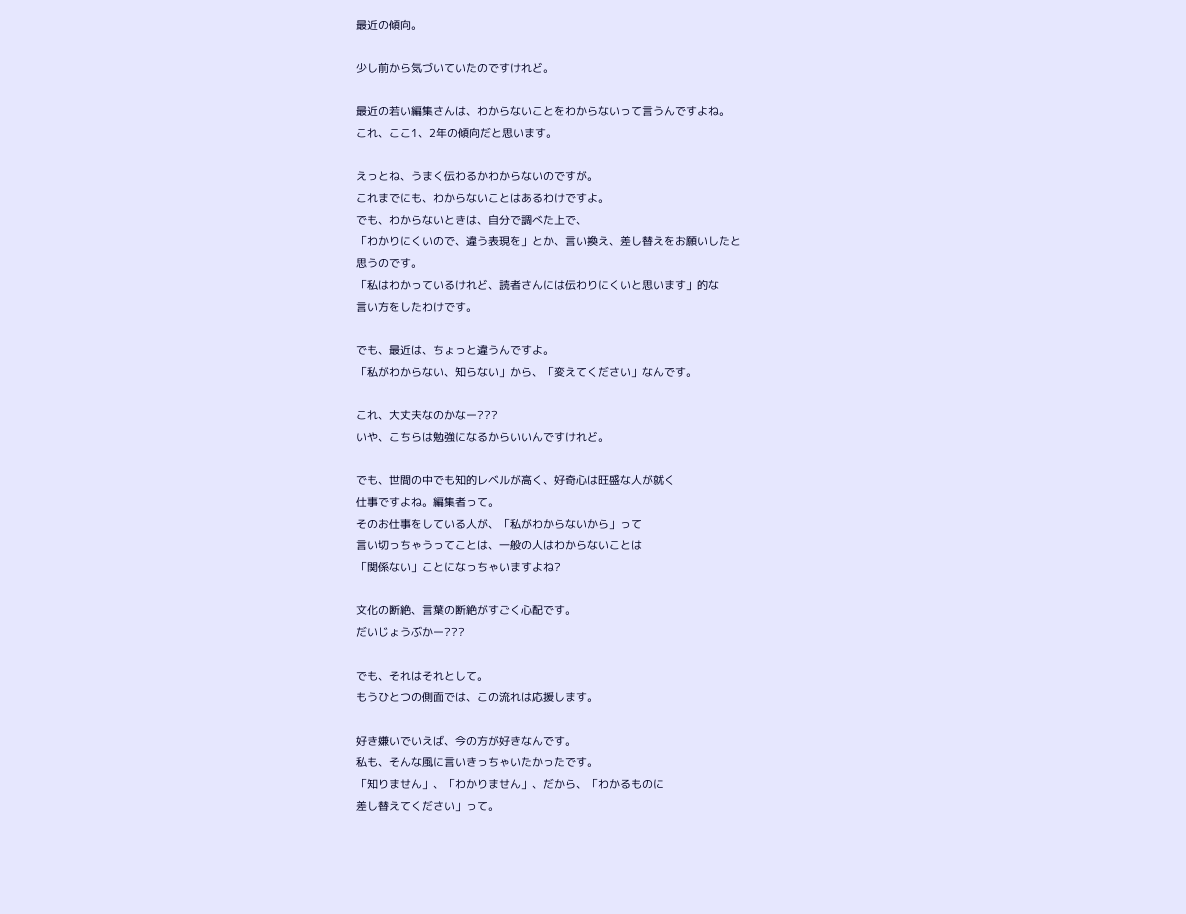最近の傾向。

少し前から気づいていたのですけれど。

最近の若い編集さんは、わからないことをわからないって言うんですよね。
これ、ここ1、2年の傾向だと思います。

えっとね、うまく伝わるかわからないのですが。
これまでにも、わからないことはあるわけですよ。
でも、わからないときは、自分で調べた上で、
「わかりにくいので、違う表現を」とか、言い換え、差し替えをお願いしたと
思うのです。
「私はわかっているけれど、読者さんには伝わりにくいと思います」的な
言い方をしたわけです。

でも、最近は、ちょっと違うんですよ。
「私がわからない、知らない」から、「変えてください」なんです。

これ、大丈夫なのかなー???
いや、こちらは勉強になるからいいんですけれど。

でも、世間の中でも知的レベルが高く、好奇心は旺盛な人が就く
仕事ですよね。編集者って。
そのお仕事をしている人が、「私がわからないから」って
言い切っちゃうってことは、一般の人はわからないことは
「関係ない」ことになっちゃいますよね?

文化の断絶、言葉の断絶がすごく心配です。
だいじょうぶかー???

でも、それはそれとして。
もうひとつの側面では、この流れは応援します。

好き嫌いでいえば、今の方が好きなんです。
私も、そんな風に言いきっちゃいたかったです。
「知りません」、「わかりません」、だから、「わかるものに
差し替えてください」って。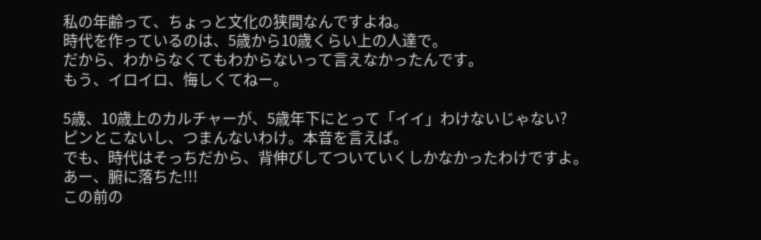私の年齢って、ちょっと文化の狭間なんですよね。
時代を作っているのは、5歳から10歳くらい上の人達で。
だから、わからなくてもわからないって言えなかったんです。
もう、イロイロ、悔しくてねー。

5歳、10歳上のカルチャーが、5歳年下にとって「イイ」わけないじゃない?
ピンとこないし、つまんないわけ。本音を言えば。
でも、時代はそっちだから、背伸びしてついていくしかなかったわけですよ。
あー、腑に落ちた!!!
この前の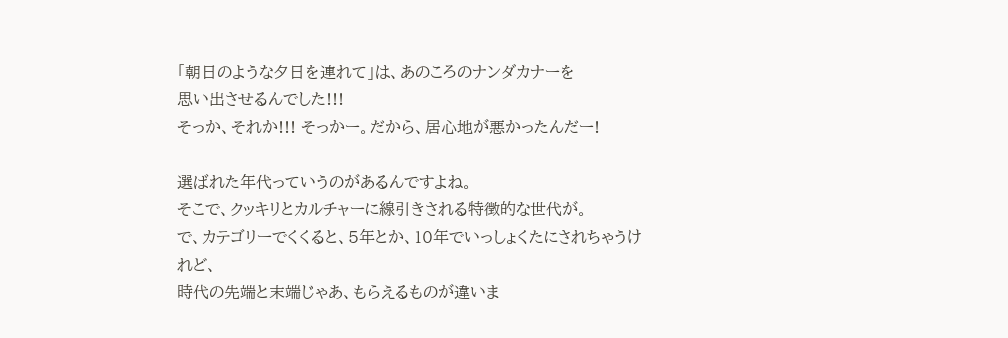「朝日のような夕日を連れて」は、あのころのナンダカナーを
思い出させるんでした!!!
そっか、それか!!! そっかー。だから、居心地が悪かったんだー!

選ばれた年代っていうのがあるんですよね。
そこで、クッキリとカルチャーに線引きされる特徴的な世代が。
で、カテゴリーでくくると、5年とか、10年でいっしょくたにされちゃうけれど、
時代の先端と末端じゃあ、もらえるものが違いま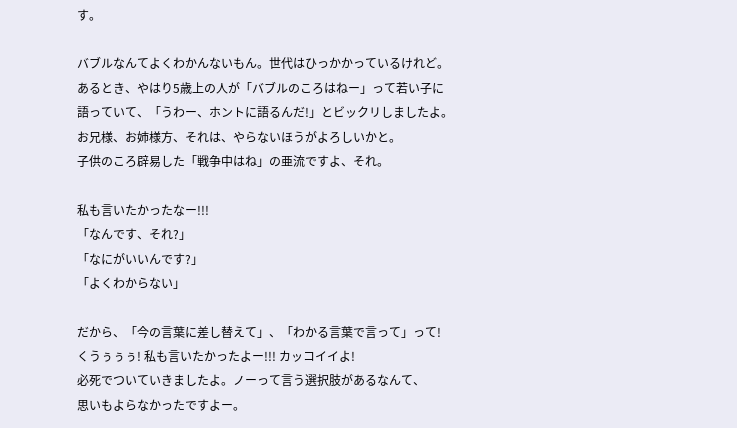す。

バブルなんてよくわかんないもん。世代はひっかかっているけれど。
あるとき、やはり5歳上の人が「バブルのころはねー」って若い子に
語っていて、「うわー、ホントに語るんだ!」とビックリしましたよ。
お兄様、お姉様方、それは、やらないほうがよろしいかと。
子供のころ辟易した「戦争中はね」の亜流ですよ、それ。

私も言いたかったなー!!!
「なんです、それ?」
「なにがいいんです?」
「よくわからない」

だから、「今の言葉に差し替えて」、「わかる言葉で言って」って!
くうぅぅぅ! 私も言いたかったよー!!! カッコイイよ!
必死でついていきましたよ。ノーって言う選択肢があるなんて、
思いもよらなかったですよー。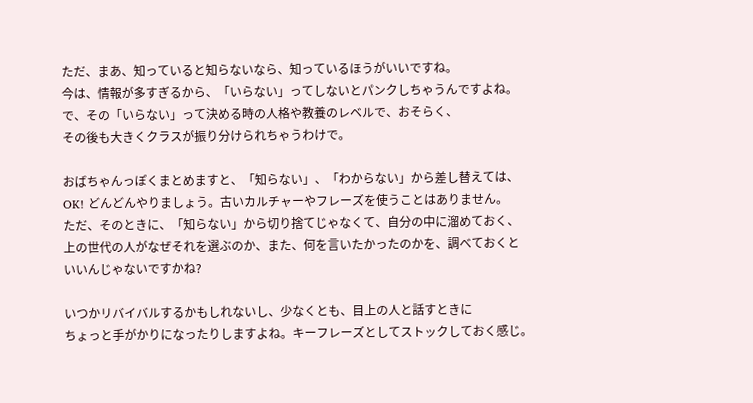ただ、まあ、知っていると知らないなら、知っているほうがいいですね。
今は、情報が多すぎるから、「いらない」ってしないとパンクしちゃうんですよね。
で、その「いらない」って決める時の人格や教養のレベルで、おそらく、
その後も大きくクラスが振り分けられちゃうわけで。

おばちゃんっぽくまとめますと、「知らない」、「わからない」から差し替えては、
OK! どんどんやりましょう。古いカルチャーやフレーズを使うことはありません。
ただ、そのときに、「知らない」から切り捨てじゃなくて、自分の中に溜めておく、
上の世代の人がなぜそれを選ぶのか、また、何を言いたかったのかを、調べておくと
いいんじゃないですかね?

いつかリバイバルするかもしれないし、少なくとも、目上の人と話すときに
ちょっと手がかりになったりしますよね。キーフレーズとしてストックしておく感じ。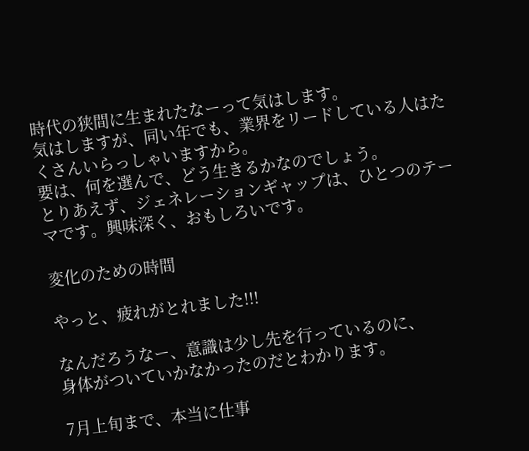時代の狭間に生まれたなーって気はします。
気はしますが、同い年でも、業界をリードしている人はたくさんいらっしゃいますから。
要は、何を選んで、どう生きるかなのでしょう。
とりあえず、ジェネレーションギャップは、ひとつのテーマです。興味深く、おもしろいです。

変化のための時間

やっと、疲れがとれました!!!

なんだろうなー、意識は少し先を行っているのに、
身体がついていかなかったのだとわかります。

7月上旬まで、本当に仕事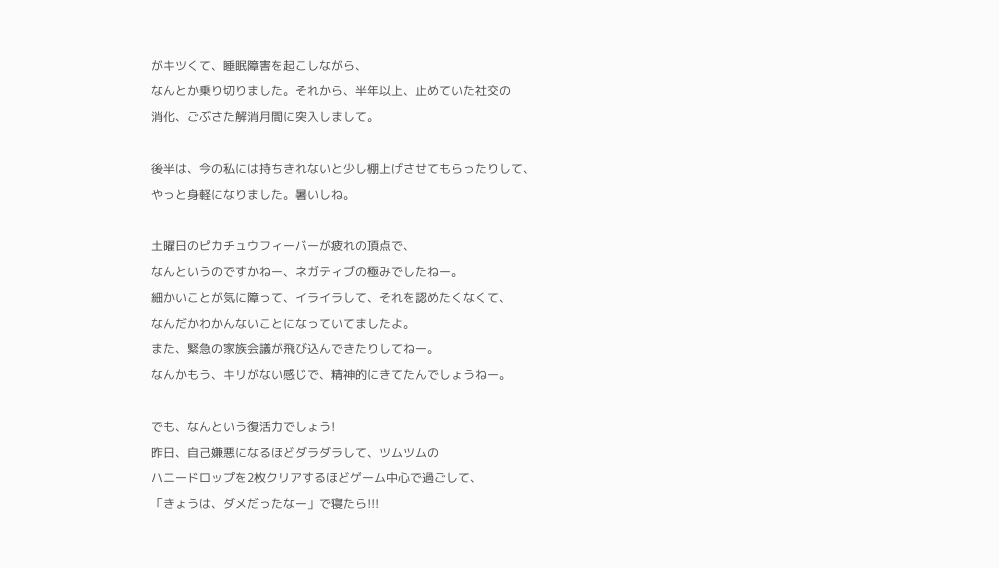がキツくて、睡眠障害を起こしながら、
なんとか乗り切りました。それから、半年以上、止めていた社交の
消化、ごぶさた解消月間に突入しまして。

後半は、今の私には持ちきれないと少し棚上げさせてもらったりして、
やっと身軽になりました。暑いしね。

土曜日のピカチュウフィーバーが疲れの頂点で、
なんというのですかねー、ネガティブの極みでしたねー。
細かいことが気に障って、イライラして、それを認めたくなくて、
なんだかわかんないことになっていてましたよ。
また、緊急の家族会議が飛び込んできたりしてねー。
なんかもう、キリがない感じで、精神的にきてたんでしょうねー。

でも、なんという復活力でしょう!
昨日、自己嫌悪になるほどダラダラして、ツムツムの
ハニードロップを2枚クリアするほどゲーム中心で過ごして、
「きょうは、ダメだったなー」で寝たら!!!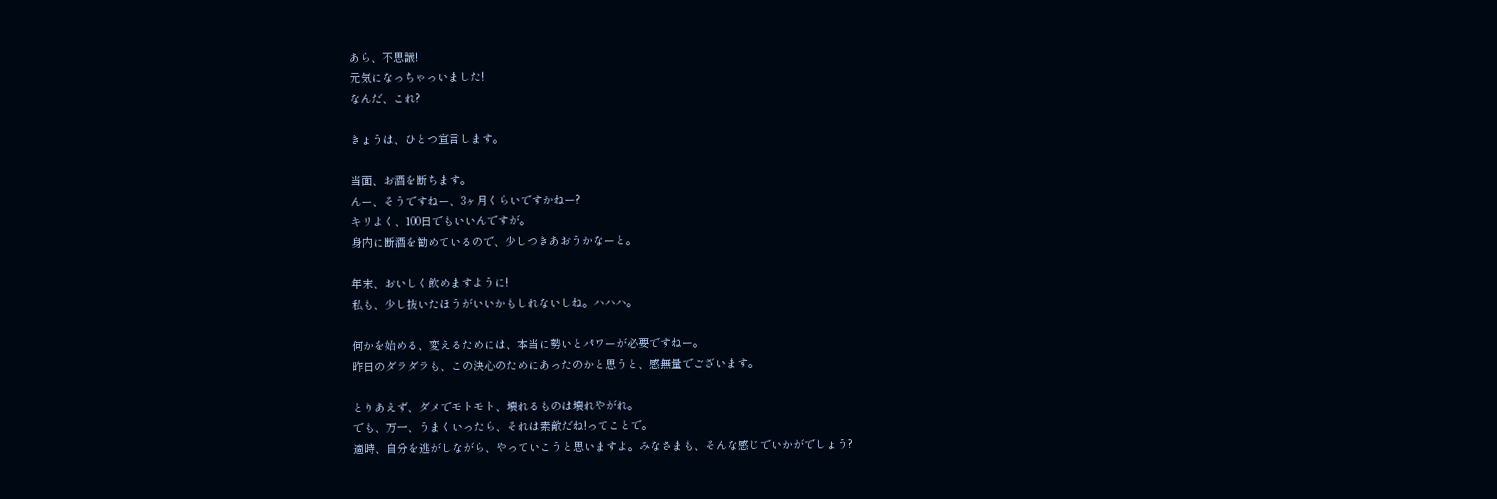あら、不思議!
元気になっちゃっいました!
なんだ、これ?

きょうは、ひとつ宣言します。

当面、お酒を断ちます。
んー、そうですねー、3ヶ月くらいですかねー?
キリよく、100日でもいいんですが。
身内に断酒を勧めているので、少しつきあおうかなーと。

年末、おいしく飲めますように!
私も、少し抜いたほうがいいかもしれないしね。ハハハ。

何かを始める、変えるためには、本当に勢いとパワーが必要ですねー。
昨日のダラダラも、この決心のためにあったのかと思うと、感無量でございます。

とりあえず、ダメでモトモト、壊れるものは壊れやがれ。
でも、万一、うまくいったら、それは素敵だね!ってことで。
適時、自分を逃がしながら、やっていこうと思いますよ。みなさまも、そんな感じでいかがでしょう?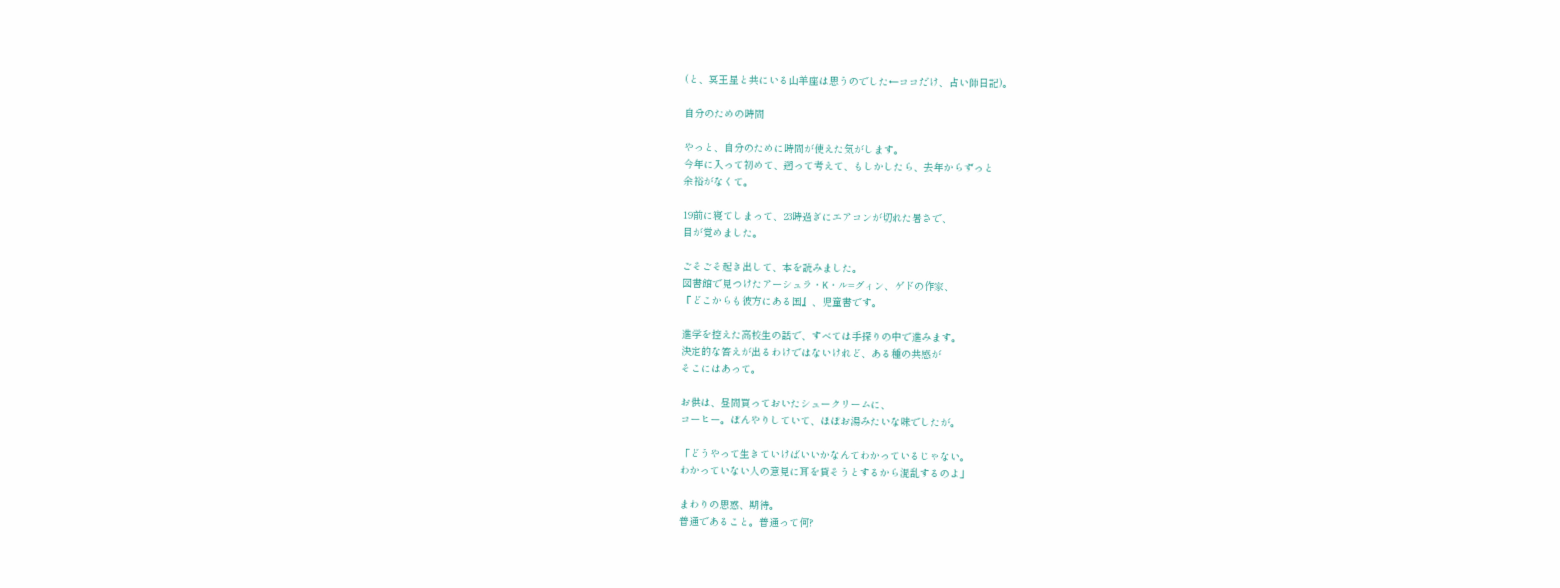(と、冥王星と共にいる山羊座は思うのでした←ココだけ、占い師日記)。

自分のための時間

やっと、自分のために時間が使えた気がします。
今年に入って初めて、遡って考えて、もしかしたら、去年からずっと
余裕がなくて。

19前に寝てしまって、23時過ぎにエアコンが切れた暑さで、
目が覚めました。

ごそごそ起き出して、本を読みました。
図書館で見つけたアーシュラ・K・ル=グィン、ゲドの作家、
『どこからも彼方にある国』、児童書です。

進学を控えた高校生の話で、すべては手探りの中で進みます。
決定的な答えが出るわけではないけれど、ある種の共感が
そこにはあって。

お供は、昼間買っておいたシュークリームに、
コーヒー。ぼんやりしていて、ほぼお湯みたいな味でしたが。

「どうやって生きていけばいいかなんてわかっているじゃない。
わかっていない人の意見に耳を貸そうとするから混乱するのよ」

まわりの思惑、期待。
普通であること。普通って何?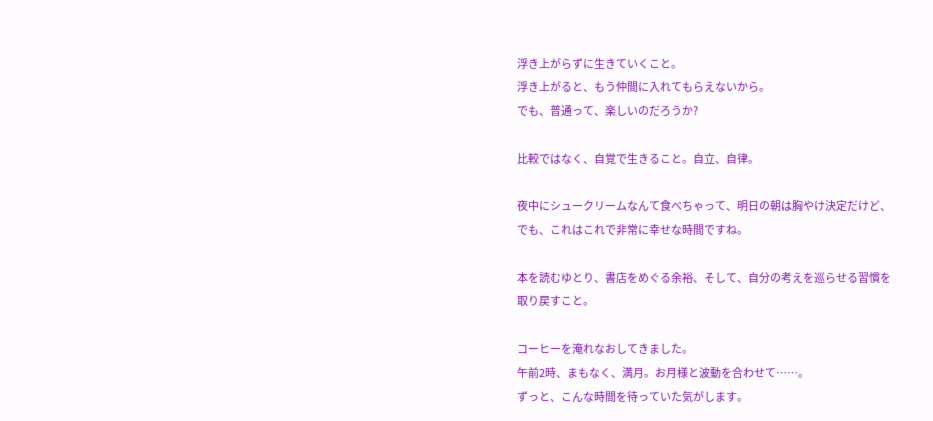浮き上がらずに生きていくこと。
浮き上がると、もう仲間に入れてもらえないから。
でも、普通って、楽しいのだろうか?

比較ではなく、自覚で生きること。自立、自律。

夜中にシュークリームなんて食べちゃって、明日の朝は胸やけ決定だけど、
でも、これはこれで非常に幸せな時間ですね。

本を読むゆとり、書店をめぐる余裕、そして、自分の考えを巡らせる習慣を
取り戻すこと。

コーヒーを淹れなおしてきました。
午前2時、まもなく、満月。お月様と波動を合わせて……。
ずっと、こんな時間を待っていた気がします。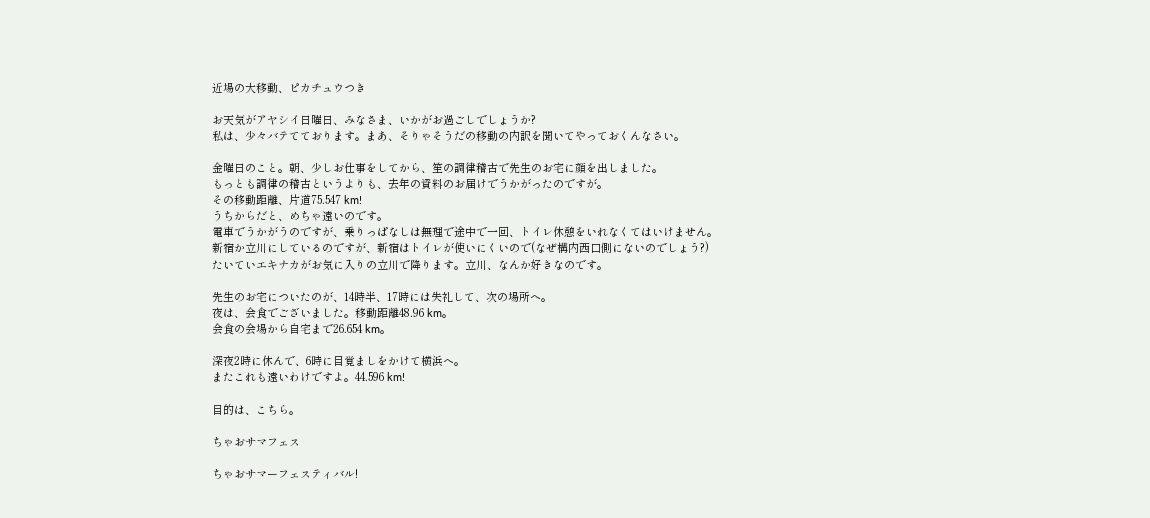近場の大移動、ピカチュウつき

お天気がアヤシイ日曜日、みなさま、いかがお過ごしでしょうか?
私は、少々バテてております。まあ、そりゃそうだの移動の内訳を聞いてやっておくんなさい。

金曜日のこと。朝、少しお仕事をしてから、笙の調律稽古で先生のお宅に顔を出しました。
もっとも調律の稽古というよりも、去年の資料のお届けでうかがったのですが。
その移動距離、片道75.547 km!
うちからだと、めちゃ遠いのです。
電車でうかがうのですが、乗りっぱなしは無理で途中で一回、トイレ休憩をいれなくてはいけません。
新宿か立川にしているのですが、新宿はトイレが使いにくいので(なぜ構内西口側にないのでしょう?)
たいていエキナカがお気に入りの立川で降ります。立川、なんか好きなのです。

先生のお宅についたのが、14時半、17時には失礼して、次の場所へ。
夜は、会食でございました。移動距離48.96 km。
会食の会場から自宅まで26.654 km。

深夜2時に休んで、6時に目覚ましをかけて横浜へ。
またこれも遠いわけですよ。44.596 km!

目的は、こちら。

ちゃおサマフェス

ちゃおサマーフェスティバル!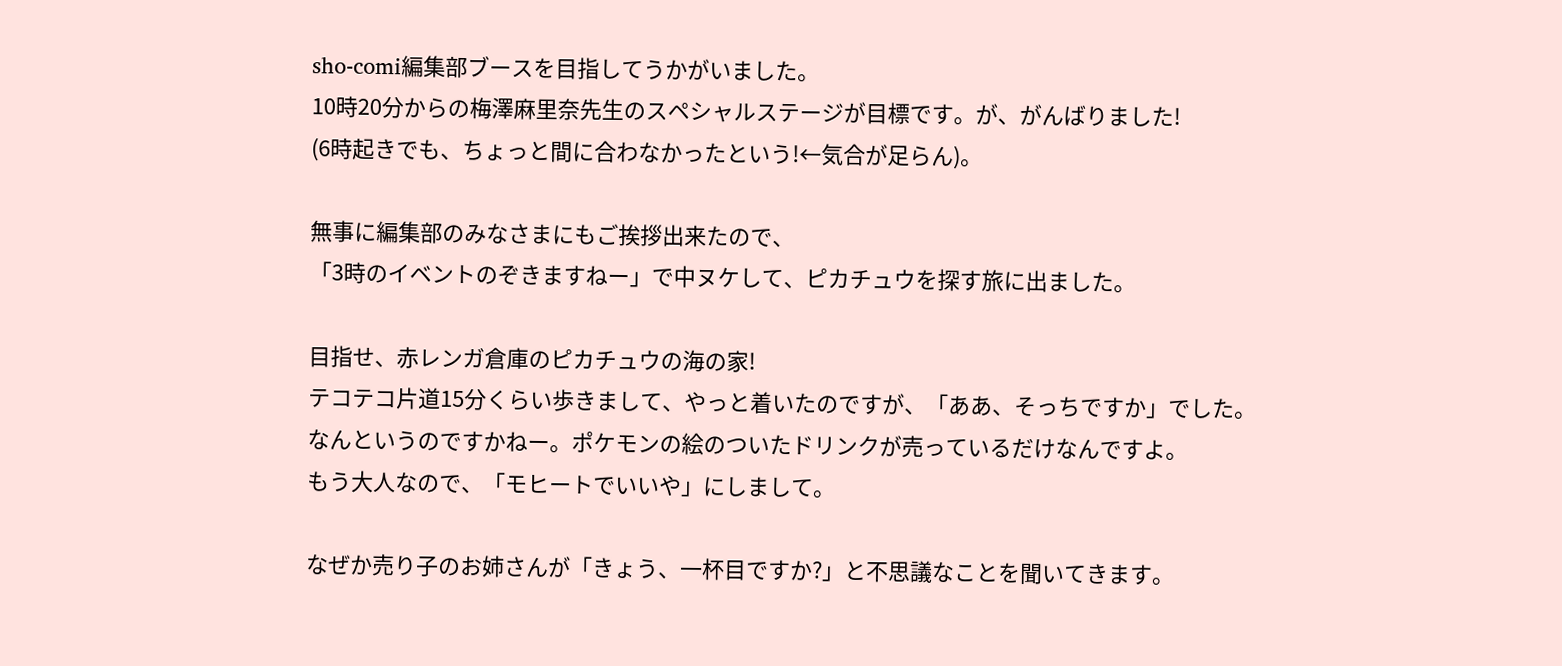sho-comi編集部ブースを目指してうかがいました。
10時20分からの梅澤麻里奈先生のスペシャルステージが目標です。が、がんばりました!
(6時起きでも、ちょっと間に合わなかったという!←気合が足らん)。

無事に編集部のみなさまにもご挨拶出来たので、
「3時のイベントのぞきますねー」で中ヌケして、ピカチュウを探す旅に出ました。

目指せ、赤レンガ倉庫のピカチュウの海の家!
テコテコ片道15分くらい歩きまして、やっと着いたのですが、「ああ、そっちですか」でした。
なんというのですかねー。ポケモンの絵のついたドリンクが売っているだけなんですよ。
もう大人なので、「モヒートでいいや」にしまして。

なぜか売り子のお姉さんが「きょう、一杯目ですか?」と不思議なことを聞いてきます。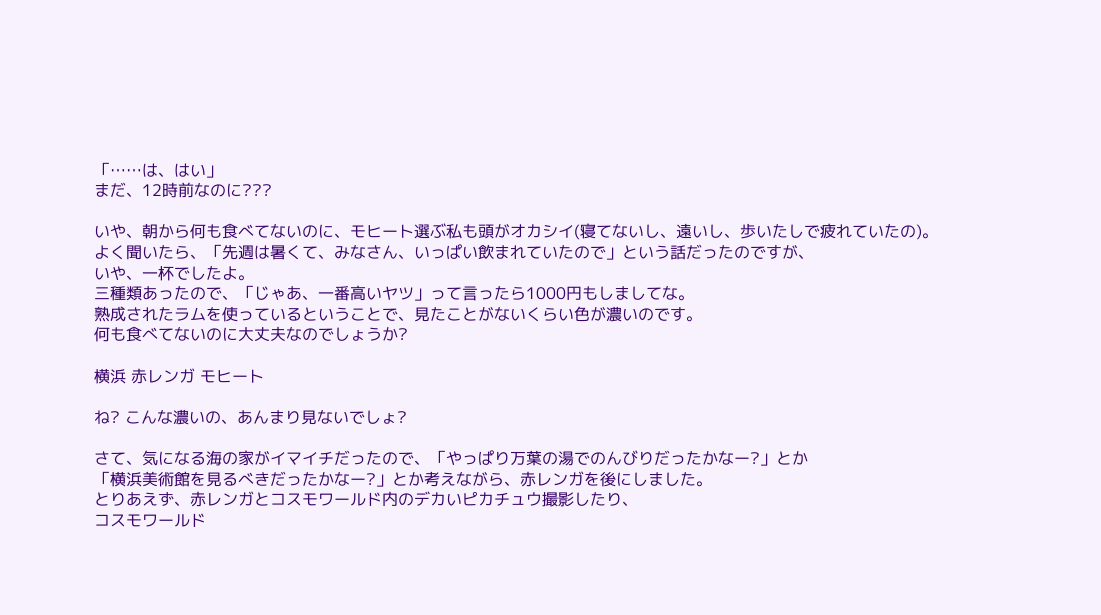「……は、はい」
まだ、12時前なのに???

いや、朝から何も食べてないのに、モヒート選ぶ私も頭がオカシイ(寝てないし、遠いし、歩いたしで疲れていたの)。
よく聞いたら、「先週は暑くて、みなさん、いっぱい飲まれていたので」という話だったのですが、
いや、一杯でしたよ。
三種類あったので、「じゃあ、一番高いヤツ」って言ったら1000円もしましてな。
熟成されたラムを使っているということで、見たことがないくらい色が濃いのです。
何も食べてないのに大丈夫なのでしょうか?

横浜 赤レンガ モヒート

ね? こんな濃いの、あんまり見ないでしょ?

さて、気になる海の家がイマイチだったので、「やっぱり万葉の湯でのんびりだったかなー?」とか
「横浜美術館を見るべきだったかなー?」とか考えながら、赤レンガを後にしました。
とりあえず、赤レンガとコスモワールド内のデカいピカチュウ撮影したり、
コスモワールド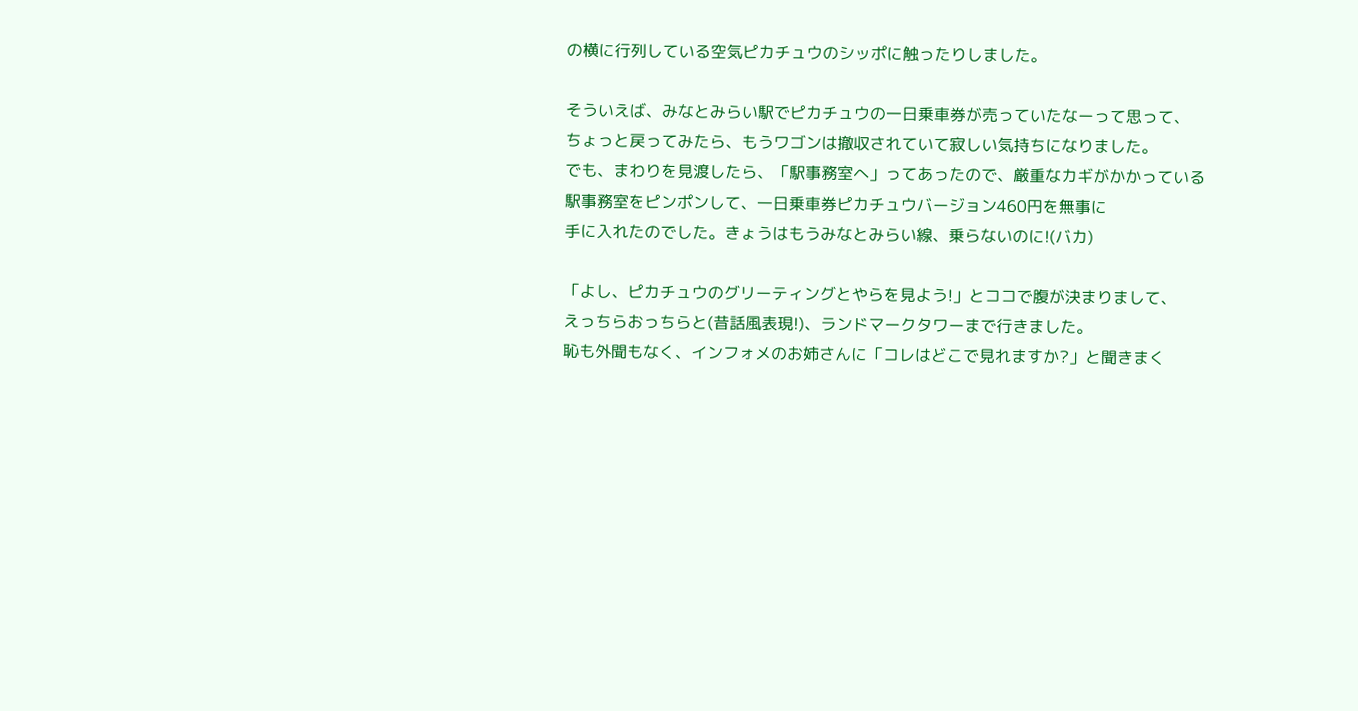の横に行列している空気ピカチュウのシッポに触ったりしました。

そういえば、みなとみらい駅でピカチュウの一日乗車券が売っていたなーって思って、
ちょっと戻ってみたら、もうワゴンは撤収されていて寂しい気持ちになりました。
でも、まわりを見渡したら、「駅事務室へ」ってあったので、厳重なカギがかかっている
駅事務室をピンポンして、一日乗車券ピカチュウバージョン460円を無事に
手に入れたのでした。きょうはもうみなとみらい線、乗らないのに!(バカ)

「よし、ピカチュウのグリーティングとやらを見よう!」とココで腹が決まりまして、
えっちらおっちらと(昔話風表現!)、ランドマークタワーまで行きました。
恥も外聞もなく、インフォメのお姉さんに「コレはどこで見れますか?」と聞きまく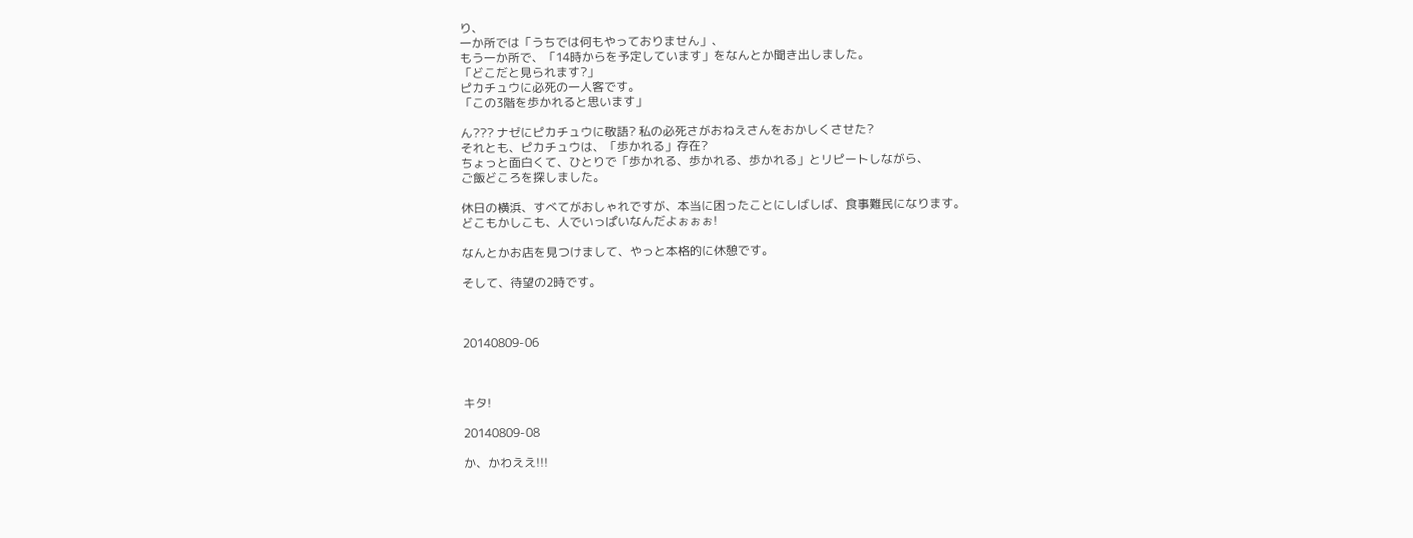り、
一か所では「うちでは何もやっておりません」、
もう一か所で、「14時からを予定しています」をなんとか聞き出しました。
「どこだと見られます?」
ピカチュウに必死の一人客です。
「この3階を歩かれると思います」

ん??? ナゼにピカチュウに敬語? 私の必死さがおねえさんをおかしくさせた?
それとも、ピカチュウは、「歩かれる」存在?
ちょっと面白くて、ひとりで「歩かれる、歩かれる、歩かれる」とリピートしながら、
ご飯どころを探しました。

休日の横浜、すべてがおしゃれですが、本当に困ったことにしばしば、食事難民になります。
どこもかしこも、人でいっぱいなんだよぉぉぉ!

なんとかお店を見つけまして、やっと本格的に休憩です。

そして、待望の2時です。



20140809-06



キタ!

20140809-08

か、かわええ!!!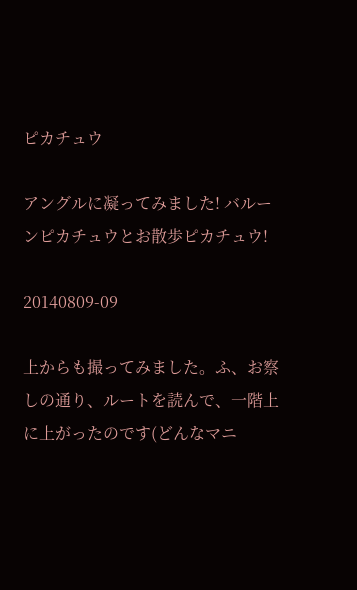ピカチュウ

アングルに凝ってみました! バルーンピカチュウとお散歩ピカチュウ!

20140809-09

上からも撮ってみました。ふ、お察しの通り、ルートを読んで、一階上に上がったのです(どんなマニ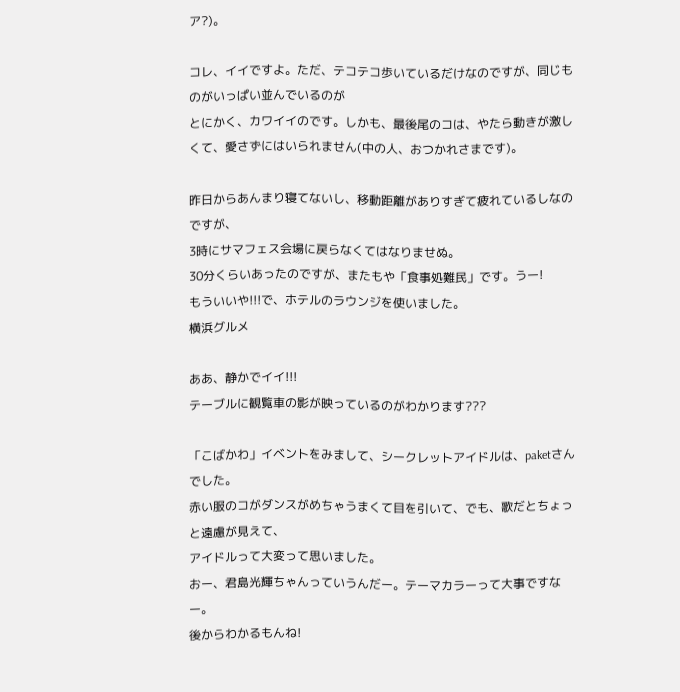ア?)。

コレ、イイですよ。ただ、テコテコ歩いているだけなのですが、同じものがいっぱい並んでいるのが
とにかく、カワイイのです。しかも、最後尾のコは、やたら動きが激しくて、愛さずにはいられません(中の人、おつかれさまです)。

昨日からあんまり寝てないし、移動距離がありすぎて疲れているしなのですが、
3時にサマフェス会場に戻らなくてはなりませぬ。
30分くらいあったのですが、またもや「食事処難民」です。うー!
もういいや!!!で、ホテルのラウンジを使いました。
横浜グルメ

ああ、静かでイイ!!!
テーブルに観覧車の影が映っているのがわかります???

「こばかわ」イベントをみまして、シークレットアイドルは、paketさんでした。
赤い服のコがダンスがめちゃうまくて目を引いて、でも、歌だとちょっと遠慮が見えて、
アイドルって大変って思いました。
おー、君島光輝ちゃんっていうんだー。テーマカラーって大事ですなー。
後からわかるもんね!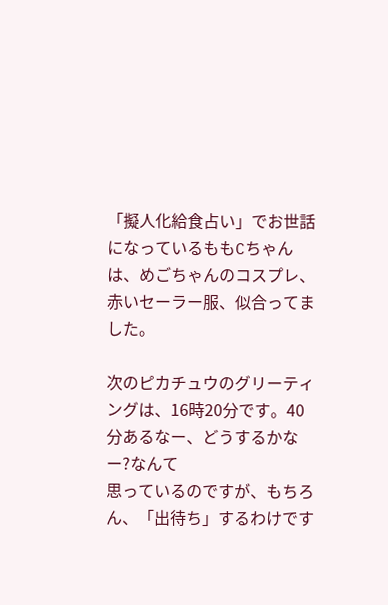「擬人化給食占い」でお世話になっているももCちゃんは、めごちゃんのコスプレ、
赤いセーラー服、似合ってました。

次のピカチュウのグリーティングは、16時20分です。40分あるなー、どうするかなー?なんて
思っているのですが、もちろん、「出待ち」するわけです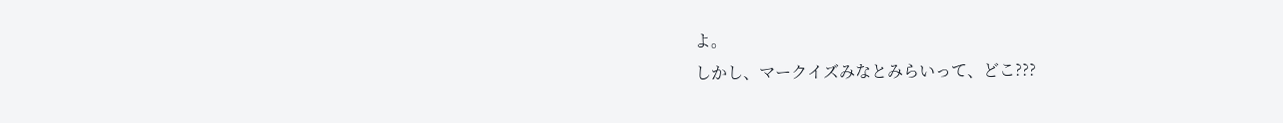よ。
しかし、マークイズみなとみらいって、どこ???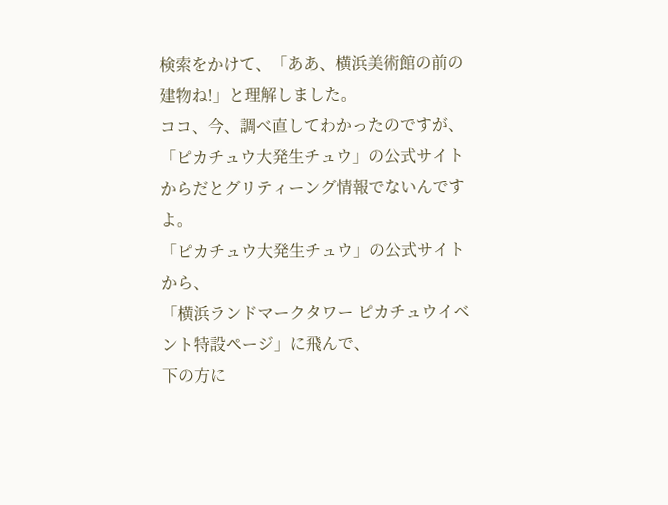検索をかけて、「ああ、横浜美術館の前の建物ね!」と理解しました。
ココ、今、調べ直してわかったのですが、
「ピカチュウ大発生チュウ」の公式サイトからだとグリティーング情報でないんですよ。
「ピカチュウ大発生チュウ」の公式サイトから、
「横浜ランドマークタワー ピカチュウイベント特設ページ」に飛んで、
下の方に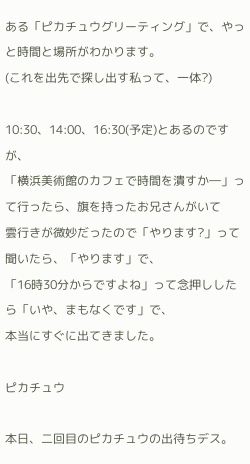ある「ピカチュウグリーティング」で、やっと時間と場所がわかります。
(これを出先で探し出す私って、一体?)

10:30、14:00、16:30(予定)とあるのですが、
「横浜美術館のカフェで時間を潰すか―」って行ったら、旗を持ったお兄さんがいて
雲行きが微妙だったので「やります?」って聞いたら、「やります」で、
「16時30分からですよね」って念押ししたら「いや、まもなくです」で、
本当にすぐに出てきました。

ピカチュウ

本日、二回目のピカチュウの出待ちデス。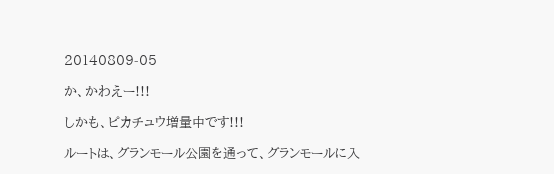20140809-05

か、かわえー!!!

しかも、ピカチュウ増量中です!!!

ルートは、グランモール公園を通って、グランモールに入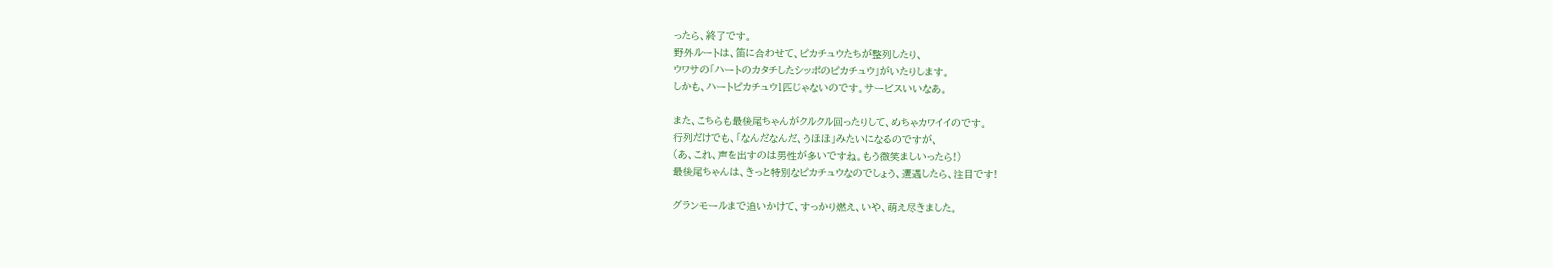ったら、終了です。
野外ルートは、笛に合わせて、ピカチュウたちが整列したり、
ウワサの「ハートのカタチしたシッポのピカチュウ」がいたりします。
しかも、ハートピカチュウ1匹じゃないのです。サービスいいなあ。

また、こちらも最後尾ちゃんがクルクル回ったりして、めちゃカワイイのです。
行列だけでも、「なんだなんだ、うほほ」みたいになるのですが、
(あ、これ、声を出すのは男性が多いですね。もう微笑ましいったら!)
最後尾ちゃんは、きっと特別なピカチュウなのでしょう、遭遇したら、注目です!

グランモールまで追いかけて、すっかり燃え、いや、萌え尽きました。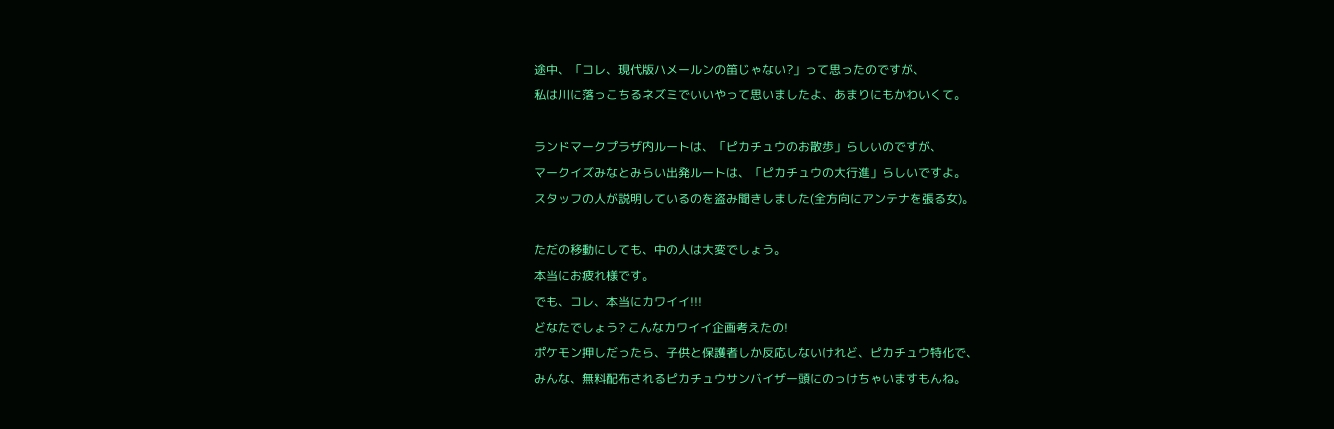途中、「コレ、現代版ハメールンの笛じゃない?」って思ったのですが、
私は川に落っこちるネズミでいいやって思いましたよ、あまりにもかわいくて。

ランドマークプラザ内ルートは、「ピカチュウのお散歩」らしいのですが、
マークイズみなとみらい出発ルートは、「ピカチュウの大行進」らしいですよ。
スタッフの人が説明しているのを盗み聞きしました(全方向にアンテナを張る女)。

ただの移動にしても、中の人は大変でしょう。
本当にお疲れ様です。
でも、コレ、本当にカワイイ!!!
どなたでしょう? こんなカワイイ企画考えたの!
ポケモン押しだったら、子供と保護者しか反応しないけれど、ピカチュウ特化で、
みんな、無料配布されるピカチュウサンバイザー頭にのっけちゃいますもんね。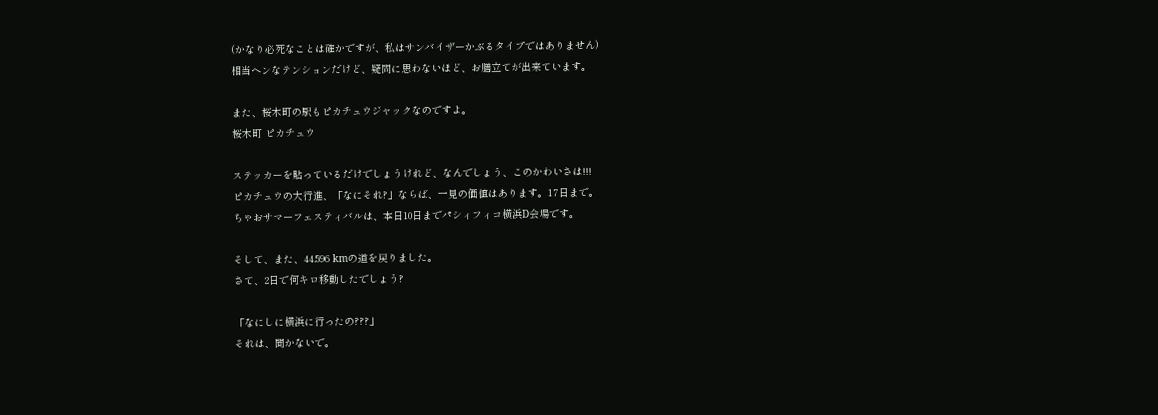(かなり必死なことは確かですが、私はサンバイザーかぶるタイプではありません)
相当ヘンなテンションだけど、疑問に思わないほど、お膳立てが出来ています。

また、桜木町の駅もピカチュウジャックなのですよ。
桜木町 ピカチュウ

ステッカーを貼っているだけでしょうけれど、なんでしょう、このかわいさは!!!
ピカチュウの大行進、「なにそれ?」ならば、一見の価値はあります。17日まで。
ちゃおサマーフェスティバルは、本日10日までパシィフィコ横浜D会場です。

そして、また、44.596 kmの道を戻りました。
さて、2日で何キロ移動したでしょう?

「なにしに横浜に行ったの???」
それは、聞かないで。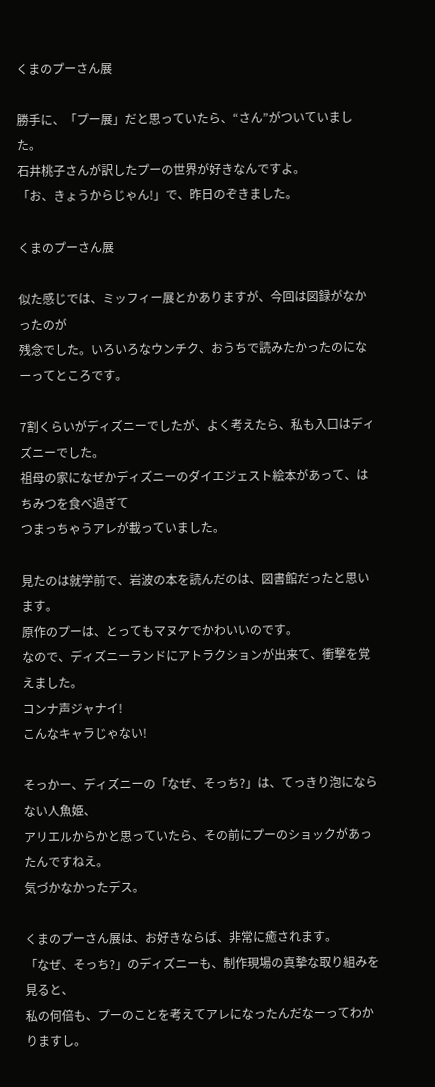くまのプーさん展

勝手に、「プー展」だと思っていたら、“さん”がついていました。
石井桃子さんが訳したプーの世界が好きなんですよ。
「お、きょうからじゃん!」で、昨日のぞきました。

くまのプーさん展

似た感じでは、ミッフィー展とかありますが、今回は図録がなかったのが
残念でした。いろいろなウンチク、おうちで読みたかったのになーってところです。

7割くらいがディズニーでしたが、よく考えたら、私も入口はディズニーでした。
祖母の家になぜかディズニーのダイエジェスト絵本があって、はちみつを食べ過ぎて
つまっちゃうアレが載っていました。

見たのは就学前で、岩波の本を読んだのは、図書館だったと思います。
原作のプーは、とってもマヌケでかわいいのです。
なので、ディズニーランドにアトラクションが出来て、衝撃を覚えました。
コンナ声ジャナイ!
こんなキャラじゃない!

そっかー、ディズニーの「なぜ、そっち?」は、てっきり泡にならない人魚姫、
アリエルからかと思っていたら、その前にプーのショックがあったんですねえ。
気づかなかったデス。

くまのプーさん展は、お好きならば、非常に癒されます。
「なぜ、そっち?」のディズニーも、制作現場の真摯な取り組みを見ると、
私の何倍も、プーのことを考えてアレになったんだなーってわかりますし。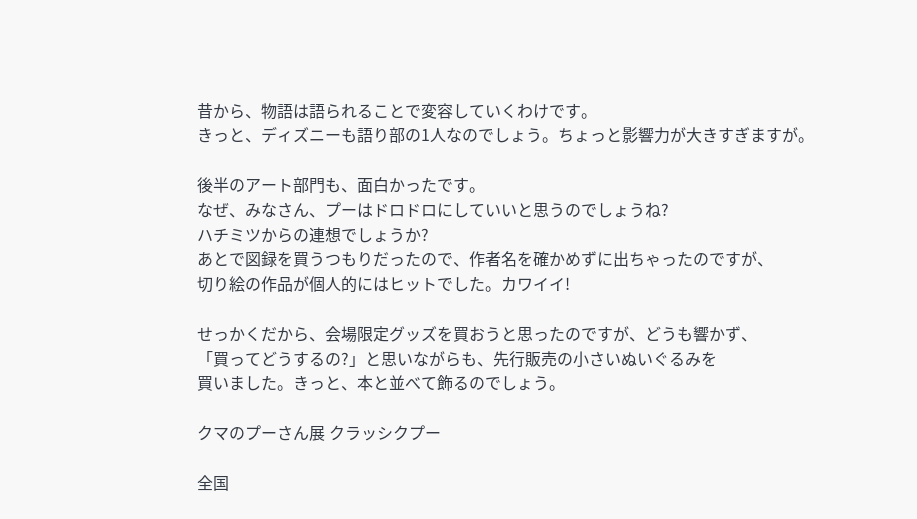昔から、物語は語られることで変容していくわけです。
きっと、ディズニーも語り部の1人なのでしょう。ちょっと影響力が大きすぎますが。

後半のアート部門も、面白かったです。
なぜ、みなさん、プーはドロドロにしていいと思うのでしょうね?
ハチミツからの連想でしょうか?
あとで図録を買うつもりだったので、作者名を確かめずに出ちゃったのですが、
切り絵の作品が個人的にはヒットでした。カワイイ!

せっかくだから、会場限定グッズを買おうと思ったのですが、どうも響かず、
「買ってどうするの?」と思いながらも、先行販売の小さいぬいぐるみを
買いました。きっと、本と並べて飾るのでしょう。

クマのプーさん展 クラッシクプー

全国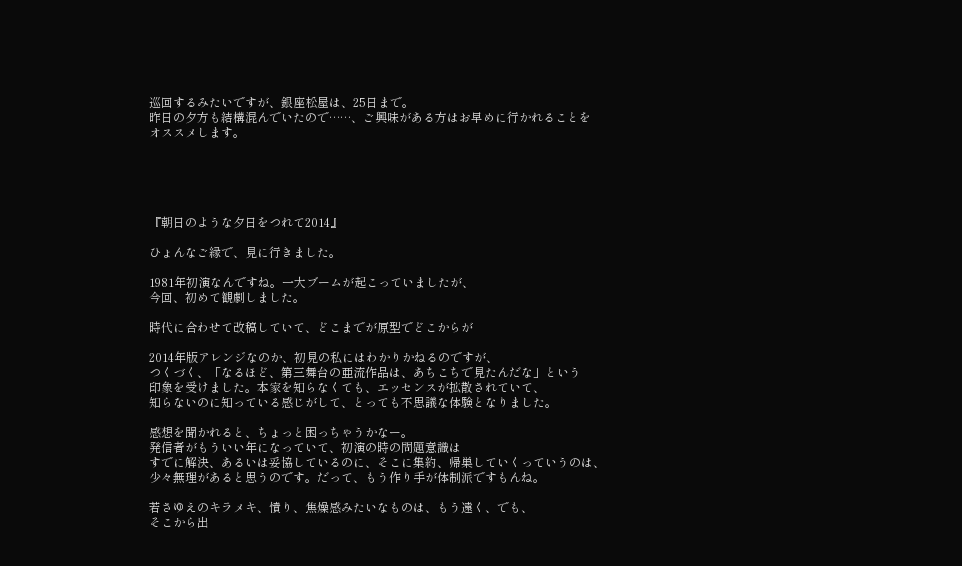巡回するみたいですが、銀座松屋は、25日まで。
昨日の夕方も結構混んでいたので……、ご興味がある方はお早めに行かれることを
オススメします。





『朝日のような夕日をつれて2014』

ひょんなご縁で、見に行きました。

1981年初演なんですね。一大ブームが起こっていましたが、
今回、初めて観劇しました。

時代に合わせて改稿していて、どこまでが原型でどこからが

2014年版アレンジなのか、初見の私にはわかりかねるのですが、
つくづく、「なるほど、第三舞台の亜流作品は、あちこちで見たんだな」という
印象を受けました。本家を知らなくても、エッセンスが拡散されていて、
知らないのに知っている感じがして、とっても不思議な体験となりました。

感想を聞かれると、ちょっと困っちゃうかなー。
発信者がもういい年になっていて、初演の時の問題意識は
すでに解決、あるいは妥協しているのに、そこに集約、帰巣していくっていうのは、
少々無理があると思うのです。だって、もう作り手が体制派ですもんね。

若さゆえのキラメキ、憤り、焦燥感みたいなものは、もう遠く、でも、
そこから出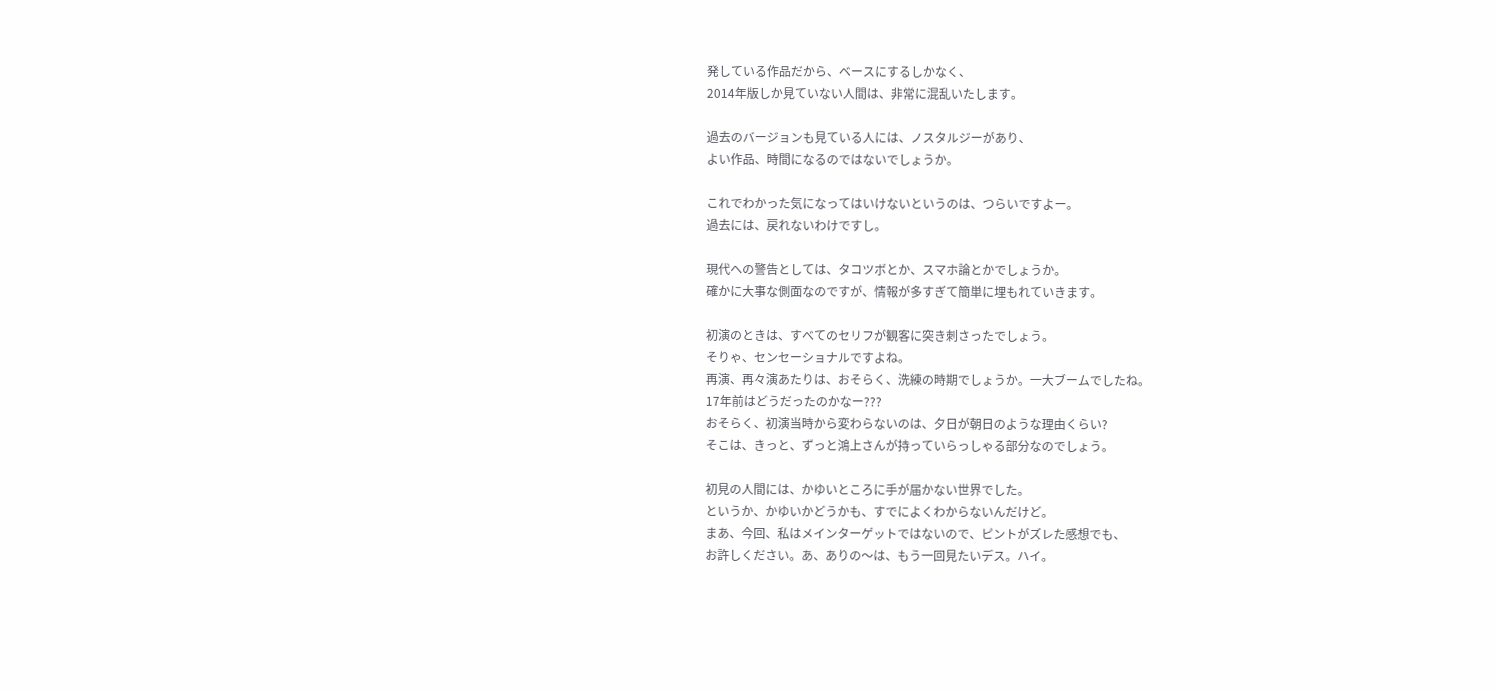発している作品だから、ベースにするしかなく、
2014年版しか見ていない人間は、非常に混乱いたします。

過去のバージョンも見ている人には、ノスタルジーがあり、
よい作品、時間になるのではないでしょうか。

これでわかった気になってはいけないというのは、つらいですよー。
過去には、戻れないわけですし。

現代への警告としては、タコツボとか、スマホ論とかでしょうか。
確かに大事な側面なのですが、情報が多すぎて簡単に埋もれていきます。

初演のときは、すべてのセリフが観客に突き刺さったでしょう。
そりゃ、センセーショナルですよね。
再演、再々演あたりは、おそらく、洗練の時期でしょうか。一大ブームでしたね。
17年前はどうだったのかなー???
おそらく、初演当時から変わらないのは、夕日が朝日のような理由くらい?
そこは、きっと、ずっと鴻上さんが持っていらっしゃる部分なのでしょう。

初見の人間には、かゆいところに手が届かない世界でした。
というか、かゆいかどうかも、すでによくわからないんだけど。
まあ、今回、私はメインターゲットではないので、ピントがズレた感想でも、
お許しください。あ、ありの〜は、もう一回見たいデス。ハイ。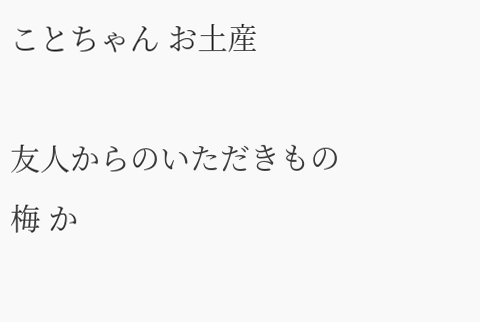ことちゃん お土産

友人からのいただきもの
梅 か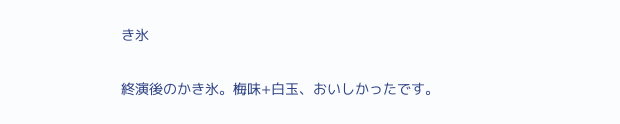き氷

終演後のかき氷。梅味+白玉、おいしかったです。